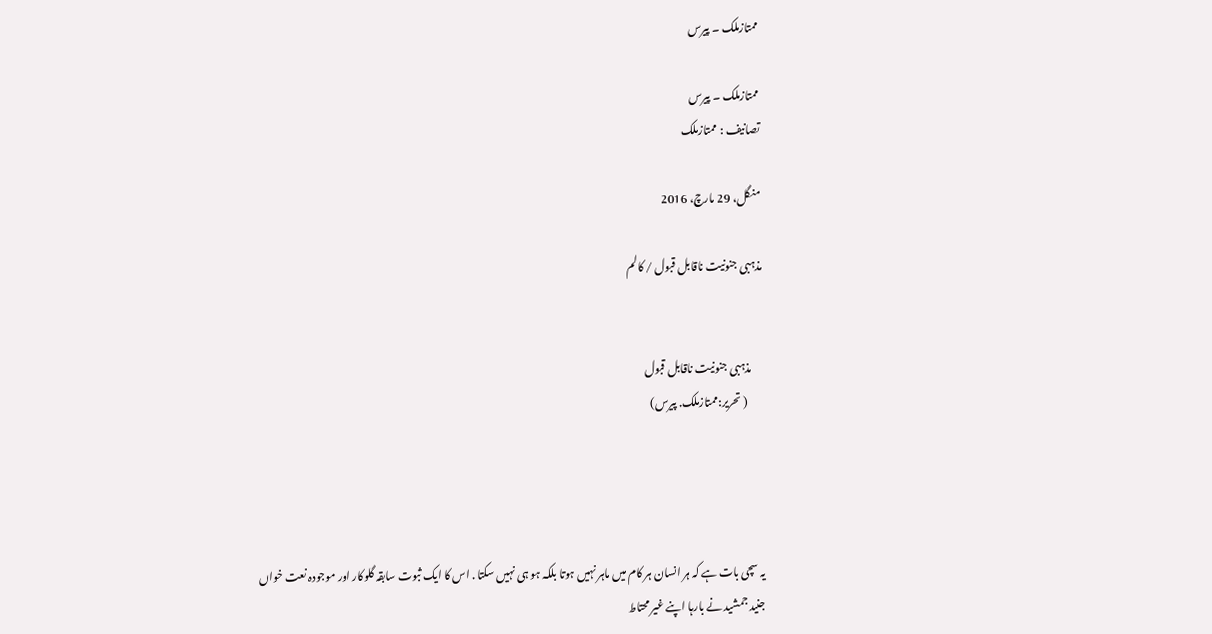ممتازملک ۔ پیرس

ممتازملک ۔ پیرس
تصانیف : ممتازملک

منگل، 29 مارچ، 2016

مذہبی جنونیت ناقابل قبول / کالم


     مذہبی جنونیت ناقابل قبول
       ( تحریر:ممتازملک. پیرس)




یہ سچی بات ہے کہ ہر انسان ہر کام میں ماہر نہیں ہوتا بلکہ ہو ہی نہیں سکتا . اس کا ایک ثبوت سابقہ گلوکار اور موجودہ نعت خواں جنید جمشید نے بارہا اپنے غیر محتاط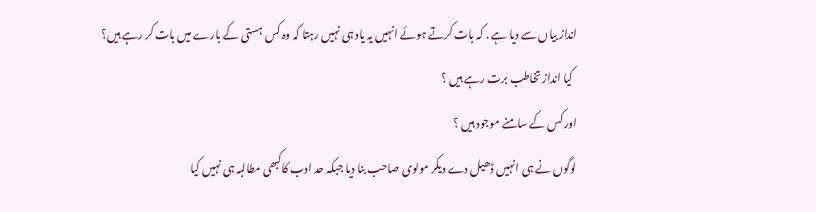انداز بیاں سے دیا ہے . کہ بات کرتے ہوئے انہیں یہ یاد ہی نہیں رہتا کہ وہ کس ہستی کے بارے میں بات کر رہے ہیں؟
  کیا انداز تخاطب برت رہے ہیں ؟
اور کس کے سامنے موجود ہیں ؟
لوگوں نے ہی انہیں ڈھیل دے دیکر مولوی صاحب بنا دیا جبکہ حد ادب کاکبھی مطالبہ ہی نہیں کیا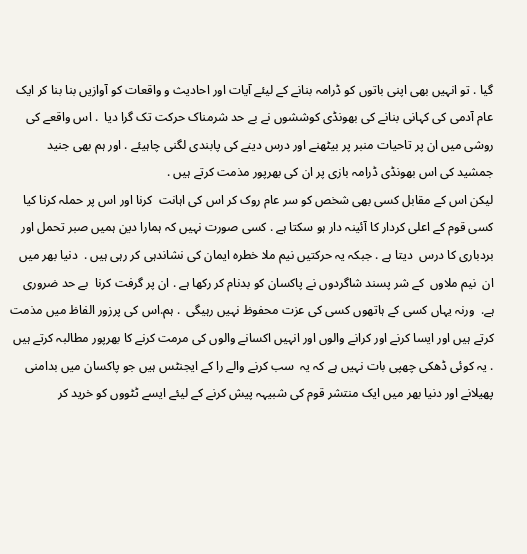گیا . تو انہیں بھی اپنی باتوں کو ڈرامہ بنانے کے لیئے آیات اور احادیث و واقعات کو آوازیں بنا بنا کر ایک عام آدمی کی کہانی بنانے کی بھونڈی کوششوں نے بے حد شرمناک حرکت تک گرا دیا  . اس واقعے کی روشی میں ان پر تاحیات منبر پر بیٹھنے اور درس دینے کی پابندی لگنی چاہیئے . اور ہم بھی جنید جمشید کی اس بھونڈی ڈرامہ بازی پر ان کی بھرپور مذمت کرتے ہیں .
لیکن اس کے مقابل کسی بھی شخص کو سر عام روک کر اس کی اہانت  کرنا اور اس پر حملہ کرنا کیا کسی قوم کے اعلی کردار کا آئینہ دار ہو سکتا ہے . کسی صورت نہیں کہ ہمارا دین ہمیں صبر تحمل اور بردباری کا درس  دیتا ہے . جبکہ یہ حرکتیں نیم ملا خطرہ ایمان کی نشاندہی کر رہی ہیں .  دنیا بھر میں ان  نیم ملاوں  کے شر پسند شاگردوں نے پاکسان کو بدنام کر رکھا ہے . ان پر گرفت کرنا  بے حد ضروری ہے.  ورنہ یہاں کسی کے ہاتھوں کسی کی عزت محفوظ نہیں رہیگی  . ہم.اس کی پرزور الفاظ میں مذمت کرتے ہیں اور ایسا کرنے اور کرانے والوں اور انہیں اکسانے والوں کی مرمت کرنے کا بھرپور مطالبہ کرتے ہیں . یہ کوئی ڈھکی چھپی بات نہیں ہے کہ یہ  سب کرنے والے را کے ایجنٹس ہیں جو پاکسان میں بدامنی پھیلانے اور دنیا بھر میں ایک منتشر قوم کی شبیہہ پیش کرنے کے لیئے ایسے ٹٹووں کو خرید کر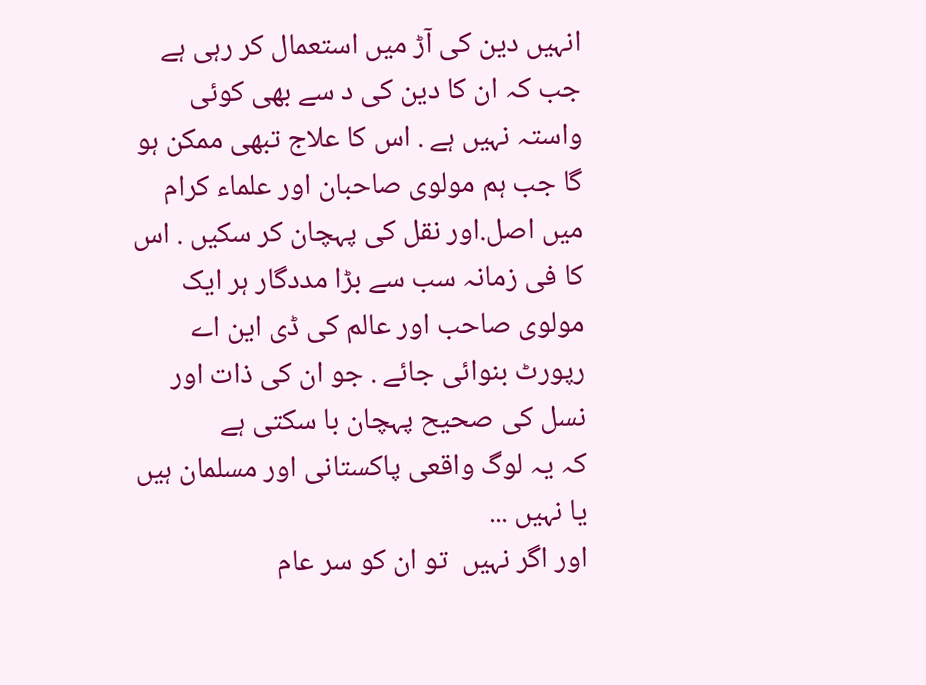انہیں دین کی آڑ میں استعمال کر رہی ہے جب کہ ان کا دین کی د سے بھی کوئی واستہ نہیں ہے . اس کا علاج تبھی ممکن ہو گا جب ہم مولوی صاحبان اور علماء کرام میں اصل.اور نقل کی پہچان کر سکیں . اس کا فی زمانہ سب سے بڑا مددگار ہر ایک مولوی صاحب اور عالم کی ڈی این اے رپورٹ بنوائی جائے . جو ان کی ذات اور نسل کی صحیح پہچان با سکتی ہے
کہ یہ لوگ واقعی پاکستانی اور مسلمان ہیں یا نہیں ...
اور اگر نہیں  تو ان کو سر عام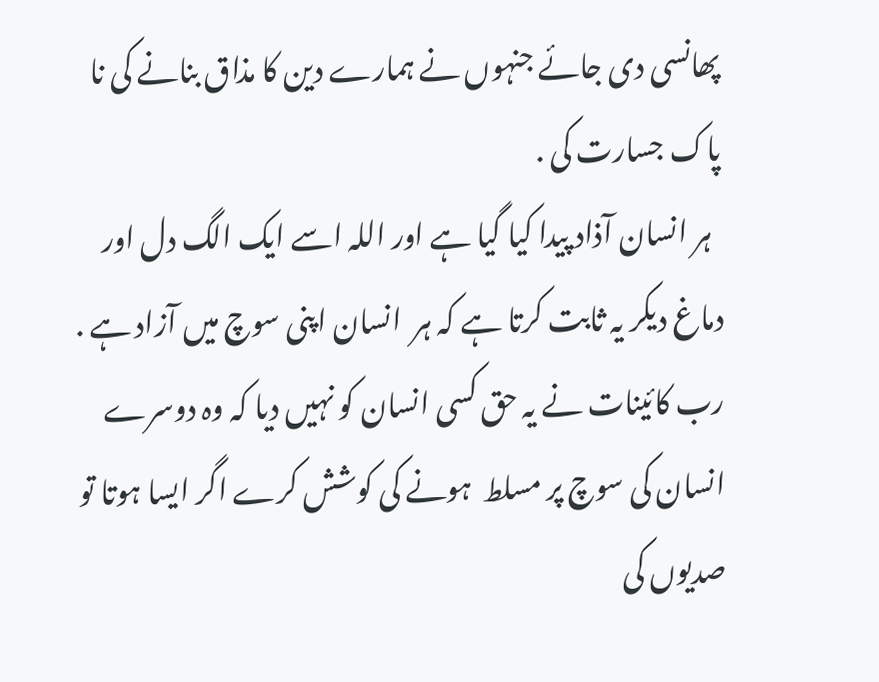پھانسی دی جائے جنہوں نے ہمارے دین کا مذاق بنانے کی نا پاک جسارت کی .
  ہر انسان آذاد پیدا کیا گیا ہے اور اللہ اسے ایک الگ دل اور دماغ دیکر یہ ثابت کرتا ہے کہ ہر  انسان اپنی سوچ میں آزاد ہے . رب کائینات نے یہ حق کسی انسان کو نہیں دیا کہ وہ دوسرے انسان کی سوچ پر مسلط  ہونے کی کوشش کرے اگر ایسا ہوتا تو صدیوں کی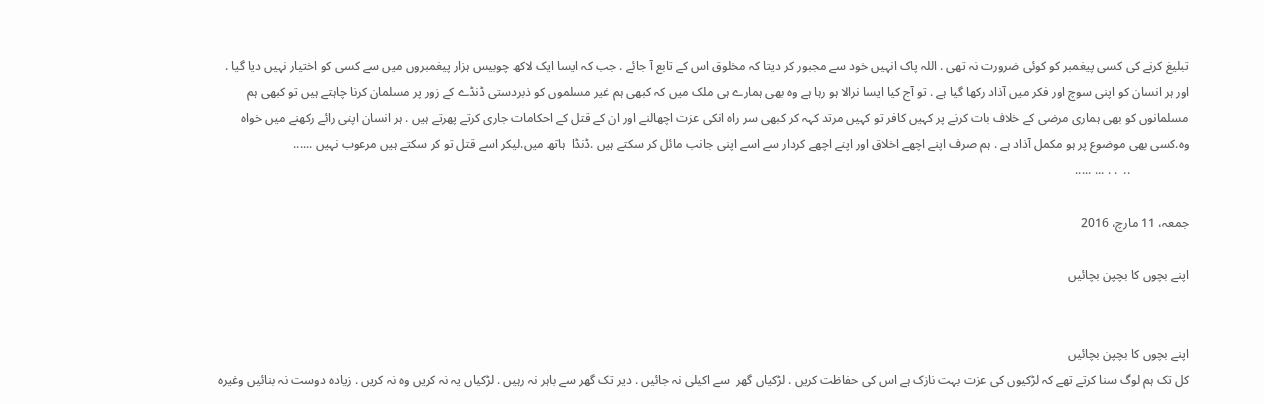تبلیغ کرنے کی کسی پیغمبر کو کوئی ضرورت نہ تھی . اللہ پاک انہیں خود سے مجبور کر دیتا کہ مخلوق اس کے تابع آ جائے . جب کہ ایسا ایک لاکھ چوبیس ہزار پیغمبروں میں سے کسی کو اختیار نہیں دیا گیا . اور ہر انسان کو اپنی سوچ اور فکر میں آذاد رکھا گیا ہے . تو آج کیا ایسا نرالا ہو رہا ہے وہ بھی ہمارے ہی ملک میں کہ کبھی ہم غیر مسلموں کو ذبردستی ڈنڈے کے زور پر مسلمان کرنا چاہتے ہیں تو کبھی ہم مسلمانوں کو بھی ہماری مرضی کے خلاف بات کرنے پر کہیں کافر تو کہیں مرتد کہہ کر کبھی سر راہ انکی عزت اچھالنے اور ان کے قتل کے احکامات جاری کرتے پھرتے ہیں . ہر انسان اپنی رائے رکھنے میں خواہ وہ.کسی بھی موضوع پر ہو مکمل آذاد ہے . ہم صرف اپنے اچھے اخلاق اور اپنے اچھے کردار سے اسے اپنی جانب مائل کر سکتے ہیں .ڈنڈا  ہاتھ میں.لیکر اسے قتل تو کر سکتے ہیں مرعوب نہیں ......
                   ..  . . ... .....

جمعہ، 11 مارچ، 2016

اپنے بچوں کا بچپن بچائیں


اپنے بچوں کا بچپن بچائیں
کل تک ہم لوگ سنا کرتے تھے کہ لڑکیوں کی عزت بہت نازک ہے اس کی حفاظت کریں . لڑکیاں گھر  سے اکیلی نہ جائیں . دیر تک گھر سے باہر نہ رہیں . لڑکیاں یہ نہ کریں وہ نہ کریں . زیادہ دوست نہ بنائیں وغیرہ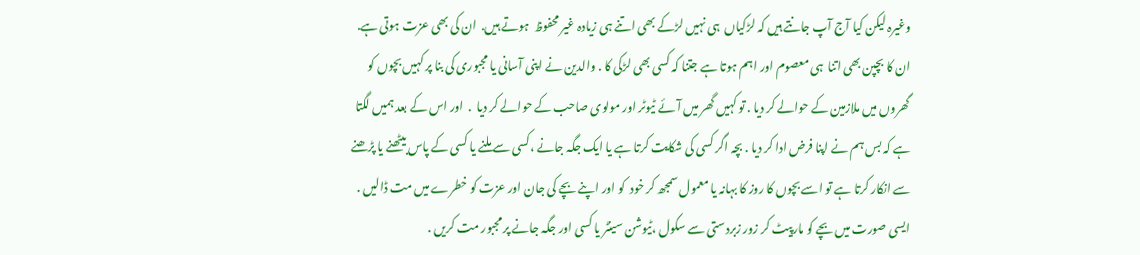وغیرہ لیکن کیا آج آپ جانتے ہیں کہ لڑکیاں  ہی نہیں لڑکے بھی اتنے ہی زیادہ غیر محفوظ  ہوتے ہیں.  ان کی بھی عزت ہوتی ہے. ان کا بچپن بھی اتنا  ہی معصوم اور اہم ہوتا ہے جتنا کہ کسی بھی لڑکی کا . والدین نے اپنی آسانی یا مجبوری کی بنا پر کہیں بچوں کو گھروں میں ملازمین کے حوالے کر دیا . تو کہیں گھر میں آئے ٹیوٹر اور مولوی صاحب کے حوالے کر دیا  .  اور اس کے بعد ہمیں لگتا ہے کہ بس ہم نے اپنا فرض ادا کر دیا . بچہ اگر کسی کی شکایت کرتا ہے یا ایک جگہ جانے ،کسی سے ملنے یا کسی کے پاس بیٹھنے یا پڑھنے سے انکار کرتا ہے تو اسے بچوں کا روز کا بہانہ یا معمول سمجھ کر خود  کو اور اپنے بچے کی جان اور عزت کو خطرے میں مت ڈالیں . ایسی صورت میں بچے کو مارپیٹ کر زور زبردستی سے سکول ،ٹیوشن سینٹر یا کسی اور جگہ جانے پر مجبور مت کریں .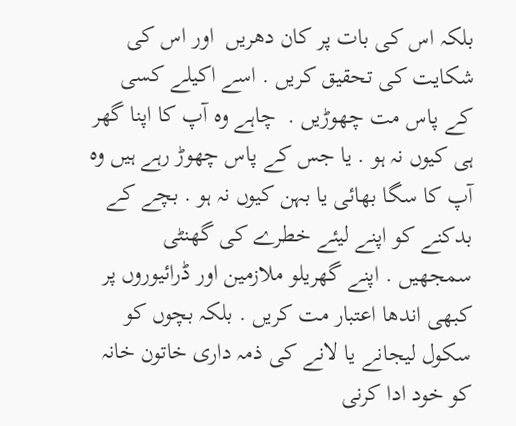بلکہ اس کی بات پر کان دھریں  اور اس کی شکایت کی تحقیق کریں . اسے اکیلے کسی کے پاس مت چھوڑیں .  چاہے وہ آپ کا اپنا گھر ہی کیوں نہ ہو . یا جس کے پاس چھوڑ رہے ہیں وہ آپ کا سگا بھائی یا بہن کیوں نہ ہو . بچے کے بدکنے کو اپنے لیئے خطرے کی گھنٹی سمجھیں . اپنے گھریلو ملازمین اور ڈرائیوروں پر کبھی اندھا اعتبار مت کریں . بلکہ بچوں کو سکول لیجانے یا لانے کی ذمہ داری خاتون خانہ کو خود ادا کرنی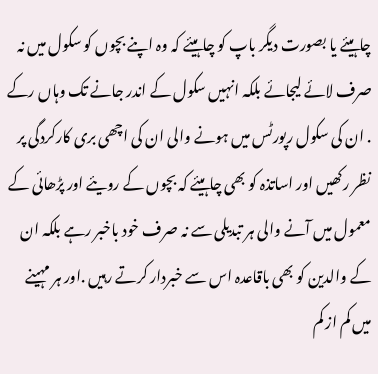چاہیئے یا بصورت دیگر باپ کو چاہیئے کہ وہ اپنے بچوں کو سکول میں نہ صرف لائے لیجائے بلکہ انہیں سکول کے اندر جانے تک وہاں رکے . ان کی سکول رپورٹس میں ہونے والی ان کی اچھی بری کارکردگی پر نظر رکھیں اور اساتذہ کو بھی چاہیئے کہ بچوں کے رویئے اور پڑھائی کے معمول میں آنے والی ہر تبدیلی سے نہ صرف خود باخبر رہے بلکہ ان کے والدین کو بھی باقاعدہ اس سے خبردار کرتے رہیں .اور ہر مہینے میں کم از کم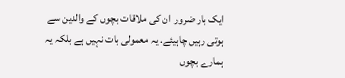ایک بار ضرور  ان کی ملاقات بچوں کے والدین سے ہوتی رہیں چاہیئے. یہ معمولی بات نہیں ہے بلکہ یہ ہمارے بچوں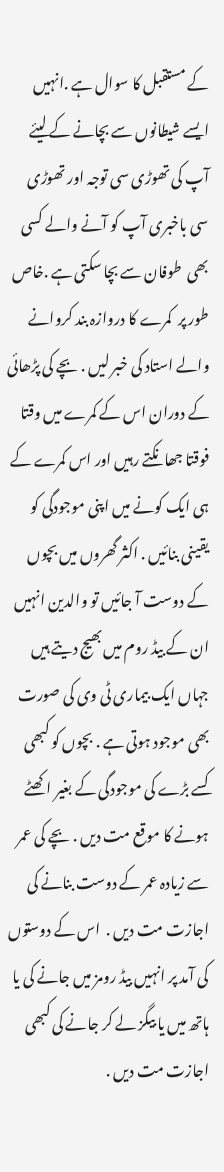کے مستقبل کا سوال ہے .انہیں ایسے شیطانوں سے بچانے کے لیئے آپ کی تھوڑی سی توجہ اور تھوڑی سی باخبری آپ کو آنے والے کسی بھی  طوفان سے بچا سکتی ہے .خاص طور پر  کمرے کا دروازہ بند کروانے والے استاد کی خبر لیں . بچے کی پڑھائی کے دوران اس کے کمرے میں وقتا فوقتا جھانکتے رہیں اور اس کمرے کے ہی ایک کونے میں اپنی موجودگی کو یقینی بنائیں . اکثر گھروں میں بچوں کے دوست آ جائیں تو والدین انہیں ان کے بیڈ روم میں بھیج دیتے ہیں جہاں ایک بیماری ٹی وی کی صورت بھی موجود ہوتی ہے . بچوں کو کبھی کسے بڑے کی موجودگی کے بغیر اکھٹے ہونے کا موقع مت دیں . بچے کی عمر سے زیادہ عمر کے دوست بنانے کی اجازت مت دیں .  اس کے دوستوں کی آمد پر انہیں بیڈ رومز میں جانے کی یا ہاتھ میں یا بیگز لے کر جانے کی کبھی اجازت مت دیں .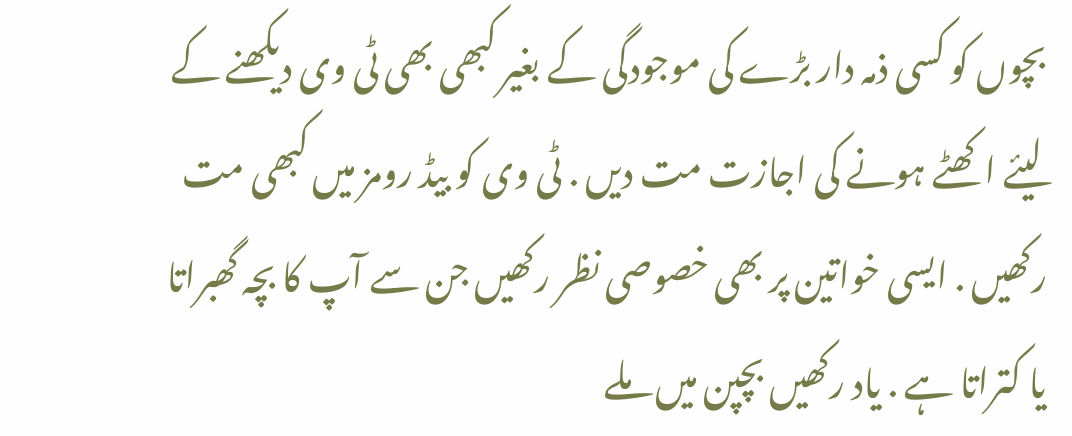بچوں کو کسی ذمہ دار بڑے کی موجودگی کے بغیر کبھی بھی ٹی وی دیکھنے کے لیئے اکھٹے ہونے کی اجازت مت دیں . ٹی وی کو بیڈ رومز میں کبھی مت رکھیں . ایسی خواتین پر بھی خصوصی نظر رکھیں جن سے آپ کا بچہ گھبراتا یا کتراتا ہے . یاد رکھیں بچپن میں ملے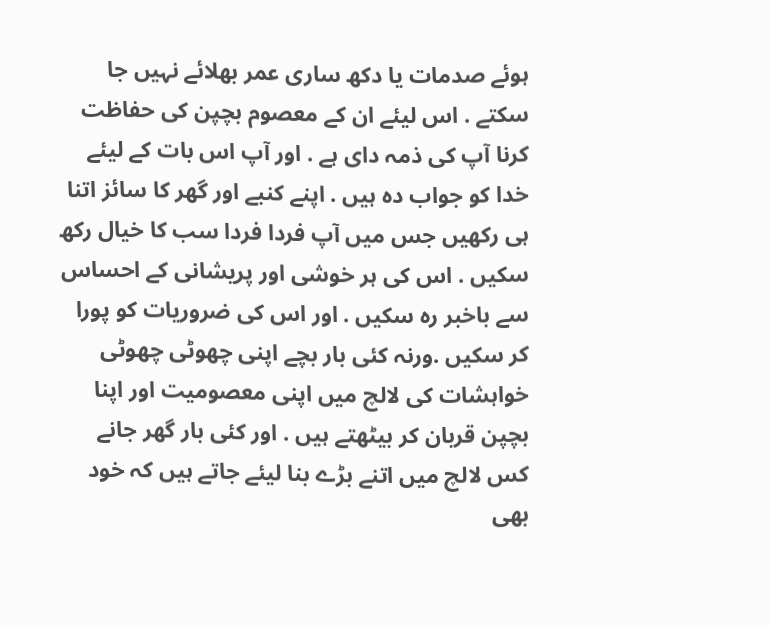ہوئے صدمات یا دکھ ساری عمر بھلائے نہیں جا سکتے . اس لیئے ان کے معصوم بچپن کی حفاظت کرنا آپ کی ذمہ دای ہے . اور آپ اس بات کے لیئے خدا کو جواب دہ ہیں . اپنے کنبے اور گھر کا سائز اتنا ہی رکھیں جس میں آپ فردا فردا سب کا خیال رکھ سکیں . اس کی ہر خوشی اور پریشانی کے احساس سے باخبر رہ سکیں . اور اس کی ضروریات کو پورا کر سکیں .ورنہ کئی بار بچے اپنی چھوٹی چھوٹی خواہشات کی لالچ میں اپنی معصومیت اور اپنا بچپن قربان کر بیٹھتے ہیں . اور کئی بار گھر جانے کس لالچ میں اتنے بڑے بنا لیئے جاتے ہیں کہ خود بھی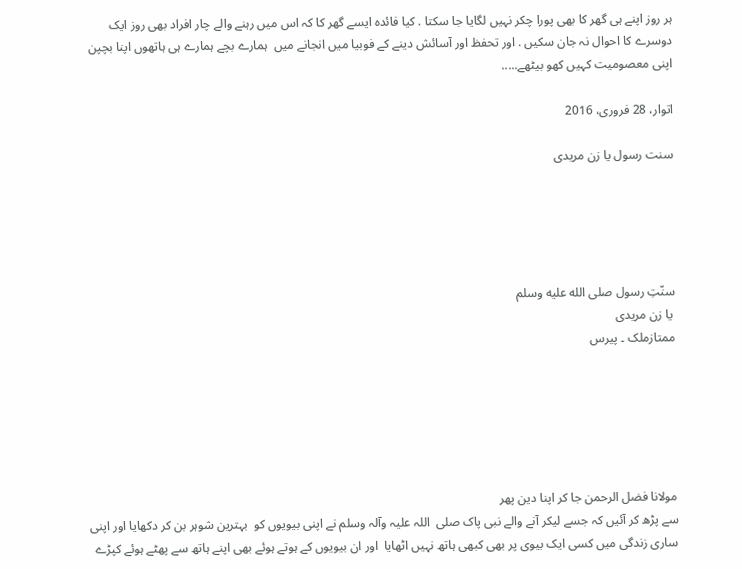ہر روز اپنے ہی گھر کا بھی پورا چکر نہیں لگایا جا سکتا . کیا فائدہ ایسے گھر کا کہ اس میں رہنے والے چار افراد بھی روز ایک دوسرے کا احوال نہ جان سکیں . اور تحفظ اور آسائش دینے کے فوبیا میں انجانے میں  ہمارے بچے ہمارے ہی ہاتھوں اپنا بچپن اپنی معصومیت کہیں کھو بیٹھے.....

اتوار، 28 فروری، 2016

سنت رسول یا زن مریدی





سنّتِ رسول صلى الله عليه وسلم
 یا زن مریدی
ممتازملک ۔ پیرس






مولانا فضل الرحمن جا کر اپنا دین پھر
سے پڑھ کر آئیں کہ جسے لیکر آنے والے نبی پاک صلی  اللہ علیہ وآلہ وسلم نے اپنی بیویوں کو  بہترین شوہر بن کر دکھایا اور اپنی ساری زندگی میں کسی ایک بیوی پر بھی کبھی ہاتھ نہیں اٹھایا  اور ان بیویوں کے ہوتے ہوئے بھی اپنے ہاتھ سے پھٹے ہوئے کپڑے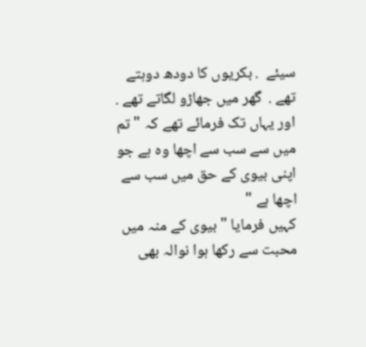سیئے  . بکریوں کا دودھ دوہتے تھے .  گھر میں جھاڑو لگاتے تھے . اور یہاں تک فرمائے تھے کہ " تم میں سے سب سے اچھا وہ ہے جو اپنی بیوی کے حق میں سب سے اچھا ہے "
کہیں فرمایا "بیوی کے منہ میں محبت سے رکھا ہوا نوالہ بھی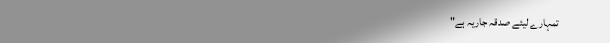تمہارے لیئے صدقہ جاریہ ہے"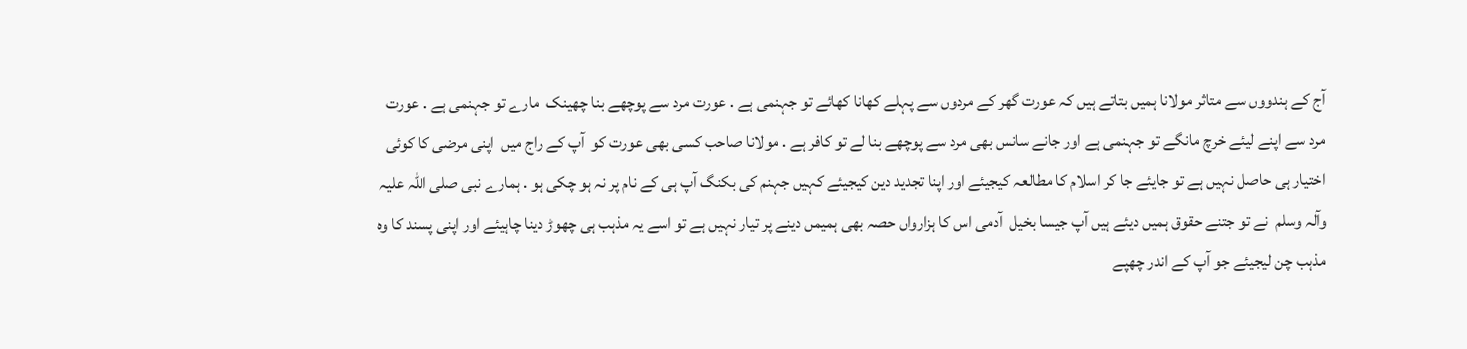آج کے ہندووں سے متاثر مولانا ہمیں بتاتے ہیں کہ عورت گھر کے مردوں سے پہلے کھانا کھائے تو جہنمی ہے . عورت مرد سے پوچھے بنا چھینک  مارے تو جہنمی ہے . عورت مرد سے اپنے لیئے خرچ مانگے تو جہنمی ہے اور جانے سانس بھی مرد سے پوچھے بنا لے تو کافر ہے . مولانا صاحب کسی بھی عورت کو  آپ کے راج میں  اپنی مرضی کا کوئی اختیار ہی حاصل نہیں ہے تو جایئے جا کر اسلام کا مطالعہ کیجیئے اور اپنا تجدید دین کیجیئے کہیں جہنم کی بکنگ آپ ہی کے نام پر نہ ہو چکی ہو . ہمارے نبی صلی اللہ علیہ وآلہ وسلم  نے تو جتنے حقوق ہمیں دیئے ہیں آپ جیسا بخیل  آدمی اس کا ہزارواں حصہ بھی ہمیمں دینے پر تیار نہیں ہے تو اسے یہ مذہب ہی چھوڑ دینا چاہیئے اور اپنی پسند کا وہ مذہب چن لیجیئے جو آپ کے اندر چھپے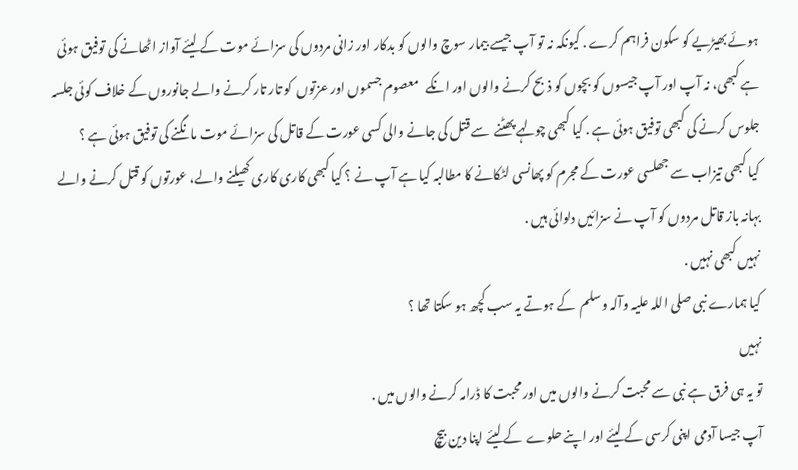ہوئے بھیڑیے کو سکون فراہم کرے . کیونکہ نہ تو آپ جیسے بیمار سوچ والوں کو بدکار اور زانی مردوں کی سزائے موت کے لیئے آواز اٹھانے کی توفیق ہوئی ہے کبھی، نہ آپ اور آپ جیسوں کو بچوں کو ذبح کرنے والوں اور انکے   معصوم جسموں اور عزتوں  کو تار تار کرنے والے جانوروں کے خلاف کوئی جلسہ جلوس کرنے کی کبھی توفیق ہوئی ہے . کیا کبھی چولہے پھٹنے  سے قتل کی جانے والی کسی عورت کے قاتل کی سزائے موت مانگنے کی توفیق ہوئی ہے ؟
کیا کبھی تیزاب سے جھلسی عورت کے مجرم کو پھانسی لٹکانے کا مطالبہ کیا ہے آپ نے ؟ کیا کبھی کاری کاری کھیلنے والے، عورتوں کو قتل کرنے والے بہانہ باز قاتل مردوں کو آپ نے سزائیں دلوائی ہیں .
نہیں کبھی نہیں .
کیا ہمارے نبی صلی اللہ علیہ وآلہ وسلم  کے ہوتے یہ سب کچھ ہو سکتا تھا ؟
نہیں
تو یہ ہی فرق ہے نبی سے محبت کرنے والوں میں اور محبت کا ڈرامہ کرنے والوں میں .
آپ جیسا آدمی اپنی کرسی کے لیئے اور اپنے حلوے  کے لیئے اپنا دین بیچ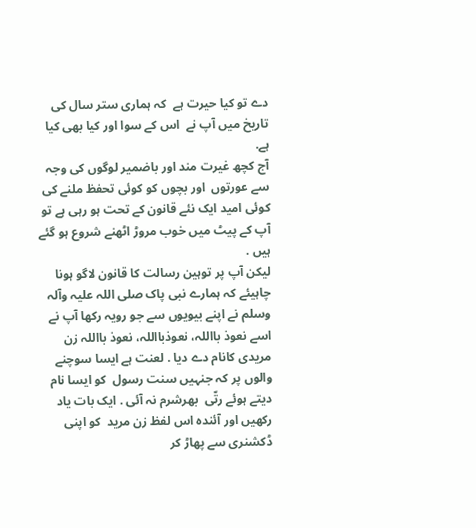دے تو کیا حیرت ہے  کہ ہماری ستر سال کی تاریخ میں آپ نے  اس کے سوا اور کیا بھی کیا ہے.
آج کچھ غیرت مند اور باضمیر لوگوں کی وجہ سے عورتوں  اور بچوں کو کوئی تحفظ ملنے کی کوئی امید ایک نئے قانون کے تحت ہو رہی ہے تو آپ کے پیٹ میں خوب مروڑ اٹھنے شروع ہو گئے ہیں .
لیکن آپ پر توہین رسالت کا قانون لاگو ہونا چاہیئے کہ ہمارے نبی پاک صلی اللہ علیہ وآلہ وسلم نے اپنے بیویوں سے جو رویہ رکھا آپ نے اسے نعوذ بااللہ، نعوذبااللہ، نعوذ بااللہ زن مریدی کانام دے دیا . لعنت ہے ایسا سوچنے والوں پر کہ جنہیں سنت رسول  کو ایسا نام دیتے ہوئے رتّی  بھرشرم نہ آئی . ایک بات یاد رکھیں اور آئندہ اس لفظ زن مرید  کو اپنی ڈکشنری سے پھاڑ کر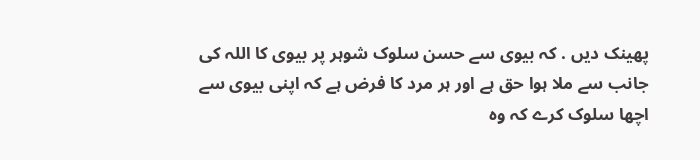پھینک دیں . کہ بیوی سے حسن سلوک شوہر پر بیوی کا اللہ کی جانب سے ملا ہوا حق ہے اور ہر مرد کا فرض ہے کہ اپنی بیوی سے اچھا سلوک کرے کہ وہ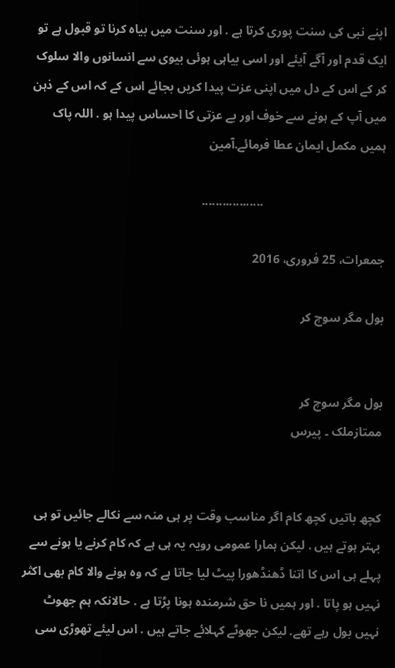اپنے نبی کی سنت پوری کرتا ہے . اور سنت میں بیاہ کرنا تو قبول ہے تو ایک قدم اور آگے آیئے اور اسی بیاہی ہوئی بیوی سے انسانوں والا سلوک کر کے اس کے دل میں اپنی عزت پیدا کریں بجائے اس کے کہ اس کے ذہن میں آپ کے ہونے سے خوف اور بے عزتی کا احساس پیدا ہو . اللہ پاک ہمیں مکمل ایمان عطا فرمائے.آمین

                                       ..................

جمعرات، 25 فروری، 2016

بول مگر سوچ کر


بول مگر سوچ کر
ممتازملک ۔ پیرس


کچھ باتیں کچھ کام اگر مناسب وقت پر ہی منہ سے نکالے جائیں تو ہی بہتر ہوتے ہیں . لیکن ہمارا عمومی رویہ یہ ہی ہے کہ کام کرنے یا ہونے سے پہلے ہی اس کا اتنا ڈھنڈھورا پیٹ لیا جاتا ہے کہ وہ ہونے والا کام بھی اکثر نہیں ہو پاتا . اور ہمیں نا حق شرمندہ ہونا پڑتا ہے . حالانکہ ہم جھوٹ نہیں بول رہے تھے. لیکن جھوٹے کہلائے جاتے ہیں . اس لیئے تھوڑی سی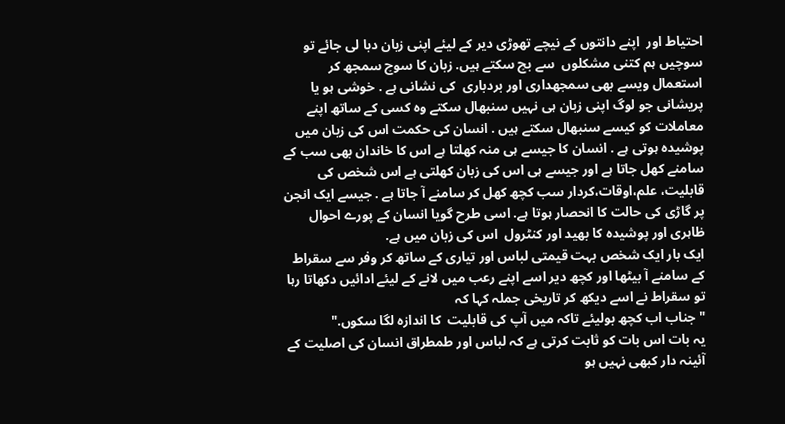احتیاط اور  اپنے دانتوں کے نیچے تھوڑی دیر کے لیئے اپنی زبان دبا لی جائے تو سوچیں ہم کتنی مشکلوں  سے بچ سکتے ہیں. زبان کا سوچ سمجھ کر استعمال ویسے بھی سمجھداری اور بردباری  کی نشانی ہے . خوشی ہو یا پریشانی جو لوگ اپنی زبان ہی نہیں سنبھال سکتے وہ کسی کے ساتھ اپنے معاملات کو کیسے سنبھال سکتے ہیں . انسان کی حکمت اس کی زبان میں پوشیدہ ہوتی ہے . انسان کا جیسے ہی منہ کھلتا ہے اس کا خاندان بھی سب کے سامنے کھل جاتا ہے اور جیسے ہی اس کی زبان کھلتی ہے اس شخص کی قابلیت، علم،اوقات،کردار سب کچھ کھل کر سامنے آ جاتا ہے . جیسے ایک انجن پر گاڑی کی حالت کا انحصار ہوتا ہے. اسی طرح گویا انسان کے پورے احوال ظاہری اور پوشیدہ کا بھید اور کنٹرول  اس کی زبان میں ہے.
ایک بار ایک شخص بہت قیمتی لباس اور تیاری کے ساتھ کر وفر سے سقراط کے سامنے آ بیٹھا اور کچھ دیر اسے اپنے رعب میں لانے کے لیئے ادائیں دکھاتا رہا تو سقراط نے اسے دیکھ کر تاریخی جملہ کہا کہ
" جناب اب کچھ بولیئے تاکہ میں آپ کی قابلیت  کا اندازہ لگا سکوں."
یہ بات اس بات کو ثابت کرتی ہے کہ لباس اور طمطراق انسان کی اصلیت کے آئینہ دار کبھی نہیں ہو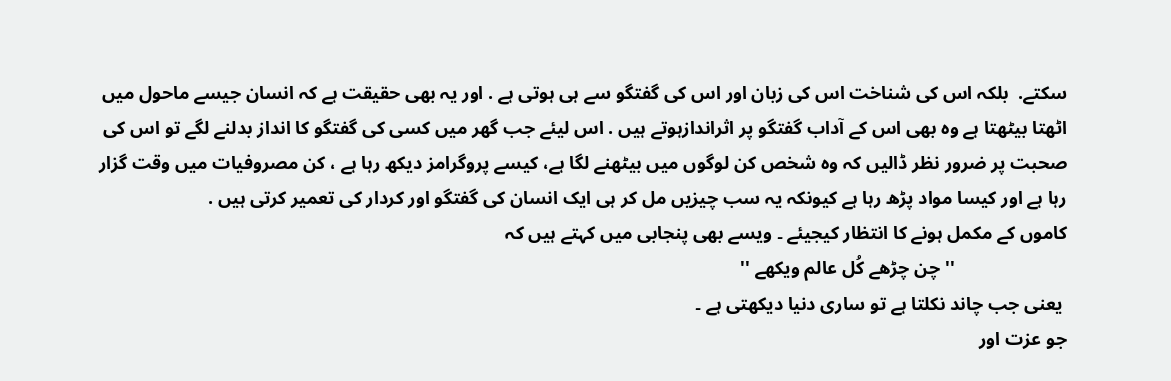سکتے.  بلکہ اس کی شناخت اس کی زبان اور اس کی گفتگو سے ہی ہوتی ہے . اور یہ بھی حقیقت ہے کہ انسان جیسے ماحول میں اٹھتا بیٹھتا ہے وہ بھی اس کے آداب گفتگو پر اثراندازہوتے ہیں . اس لیئے جب گھر میں کسی کی گفتگو کا انداز بدلنے لگے تو اس کی صحبت پر ضرور نظر ڈالیں کہ وہ شخص کن لوگوں میں بیٹھنے لگا ہے، کیسے پروگرامز دیکھ رہا ہے ، کن مصروفیات میں وقت گزار رہا ہے اور کیسا مواد پڑھ رہا ہے کیونکہ یہ سب چیزیں مل کر ہی ایک انسان کی گفتگو اور کردار کی تعمیر کرتی ہیں .
کاموں کے مکمل ہونے کا انتظار کیجیئے ۔ ویسے بھی پنجابی میں کہتے ہیں کہ
                        '' چن چڑھے کُل عالم ویکھے ''
 یعنی جب چاند نکلتا ہے تو ساری دنیا دیکھتی ہے ۔
جو عزت اور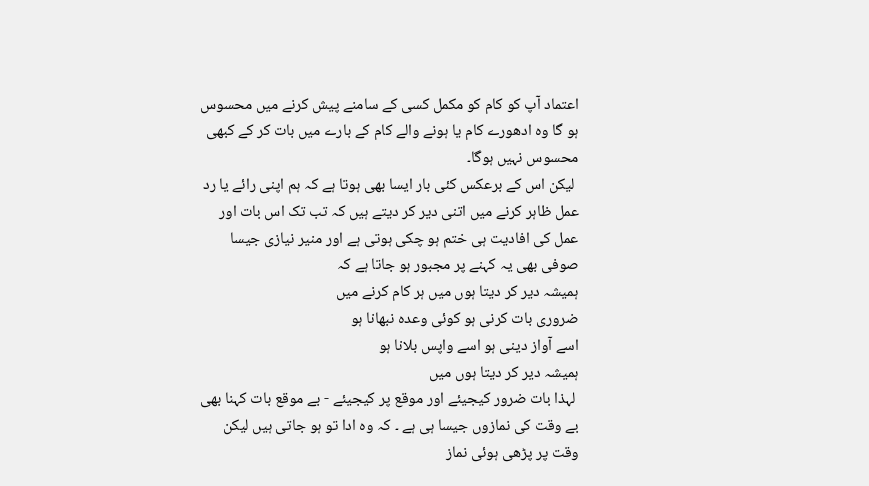اعتماد آپ کو کام کو مکمل کسی کے سامنے پیش کرنے میں محسوس ہو گا وہ ادھورے کام یا ہونے والے کام کے بارے میں بات کر کے کبھی محسوس نہیں ہوگا۔
 لیکن اس کے برعکس کئی بار ایسا بھی ہوتا ہے کہ ہم اپنی رائے یا رد عمل ظاہر کرنے میں اتنی دیر کر دیتے ہیں کہ تب تک اس بات اور عمل کی افادیت ہی ختم ہو چکی ہوتی ہے اور منیر نیازی جیسا صوفی بھی یہ کہنے پر مجبور ہو جاتا ہے کہ
ہمیشہ دیر کر دیتا ہوں میں ہر کام کرنے میں
ضروری بات کرنی ہو کوئی وعدہ نبھانا ہو
اسے آواز دینی ہو اسے واپس بلانا ہو
ہمیشہ دیر کر دیتا ہوں میں
 لہذا بات ضرور کیجیئے اور موقع پر کیجیئے - بے موقع بات کہنا بھی بے وقت کی نمازوں جیسا ہی ہے ۔ کہ وہ ادا تو ہو جاتی ہیں لیکن وقت پر پڑھی ہوئی نماز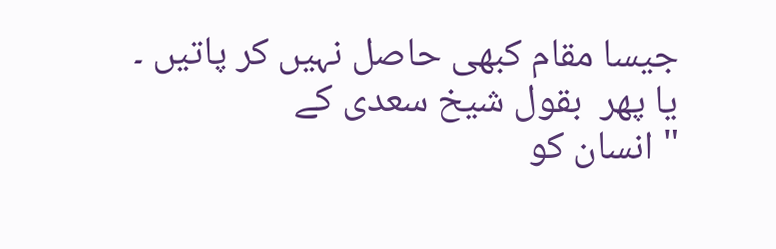جیسا مقام کبھی حاصل نہیں کر پاتیں ۔
یا پھر  بقول شیخ سعدی کے
" انسان کو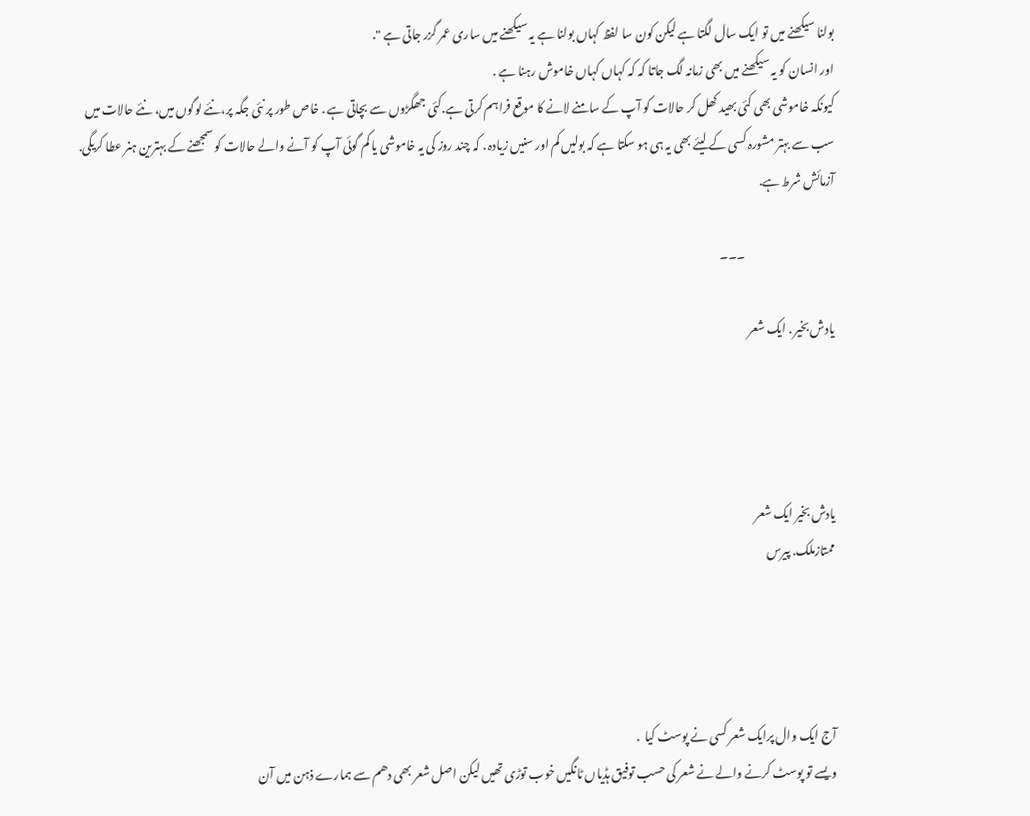بولنا سیکھنے میں تو ایک سال لگتا ہے لیکن کون سا لفظ کہاں بولنا ہے یہ سیکھنے میں ساری عمر گزر جاتی ہے ".
اور انسان کو یہ سیکھنے میں بھی زمانہ لگ جاتا کہ کہ کہاں کہاں خاموش رہنا ہے .
کیونکہ خاموشی بھی کئی بھید کھل کر حالات کو آپ کے سامنے لانے کا موقع فراہم کرتی ہے.کئی جھگڑوں سے بچاتی ہے . خاص طور پر نئی جگہ پر،نئے لوگوں میں، نئے حالات میں سب سے بہتر مشورہ کسی کے لیئے بھی یہ ہی ہو سکتا ہے کہ بولیں کم اور سنیں زیادہ . کہ چند روز کی یہ خاموشی یا کم گوئی آپ کو آنے والے حالات کو سمجھنے کے بہترین ہنر عطا کریگی. آزمائش شرط ہے.

                                      ۔۔۔

یادش بخیر . ایک شعر




یادش بخیر ایک شعر
ممتازملک. پیرس




آج ایک وال پرایک شعر کسی نے پوسٹ کیا  .
ویسے تو پوسٹ کرنے والے نے شعر کی حسب توفیق ہڈیاں ٹانگیں خوب توڑی تھیں لیکن اصل شعر بھی دھم سے ہمارے ذہن میں آن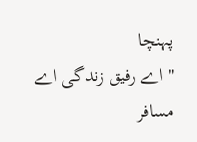پہنچا
" اے رفیق زندگی اے مسافر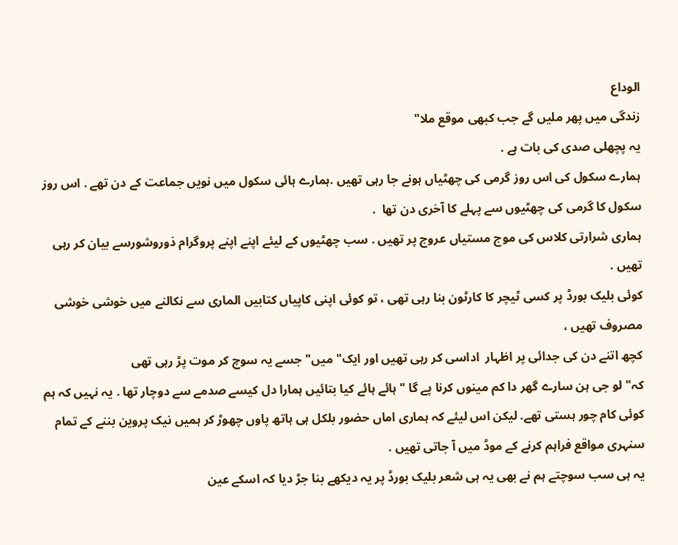الوداع
زندگی میں پھر ملیں گے جب کبھی موقع ملا"
یہ پچھلی صدی کی بات ہے .
ہمارے سکول کی اس روز گرمی کی چھٹیاں ہونے جا رہی تھیں .ہمارے ہائی سکول میں نویں جماعت کے دن تھے . اس روز سکول کا گرمی کی چھٹیوں سے پہلے کا آخری دن تھا  .
ہماری شرارتی کلاس کی موج مستیاں عروج پر تھیں . سب چھٹیوں کے لیئے اپنے اپنے پروگرام ذوروشورسے بیان کر رہی تھیں .
کوئی بلیک بورڈ پر کسی ٹیچر کا کارٹون بنا رہی تھی ، تو کوئی اپنی کاپیاں کتابیں الماری سے نکالنے میں خوشی خوشی مصروف تھیں ،
کچھ اتنے دن کی جدائی پر اظہار  اداسی کر رہی تھیں اور ایک" میں" جسے یہ سوچ کر موت پڑ رہی تھی
کہ" لو جی ہن سارے گھر دا کم مینوں کرنا پے گا "ہائے ہائے کیا بتائیں ہمارا دل کیسے صدمے سے دوچار تھا . یہ نہیں کہ ہم کوئی کام چور ہستی تھے. لیکن اس لیئے کہ ہماری اماں حضور بلکل ہی ہاتھ پاوں چھوڑ کر ہمیں نیک پروین بننے کے تمام سنہری مواقع فراہم کرنے کے موڈ میں آ جاتی تھیں .
یہ ہی سب سوچتے ہم نے بھی یہ ہی شعر بلیک بورڈ پر یہ دیکھے بنا جڑ دیا کہ اسکے عین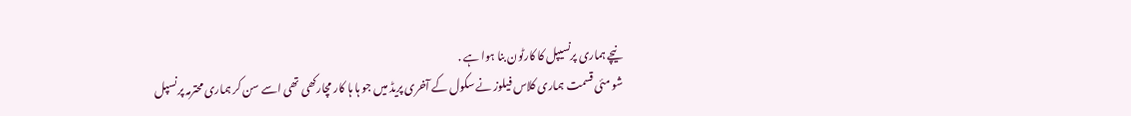نیچے ہماری پرنسیپل کا کارٹون بنا ہوا ہے .
شو مئی قسمت ہماری کلاس فیلوز نے سکول کے آخری پریڈ میں جو ہا ہا کار مچارکھی تھی اسے سن کر ہماری محترمہ پرنسپل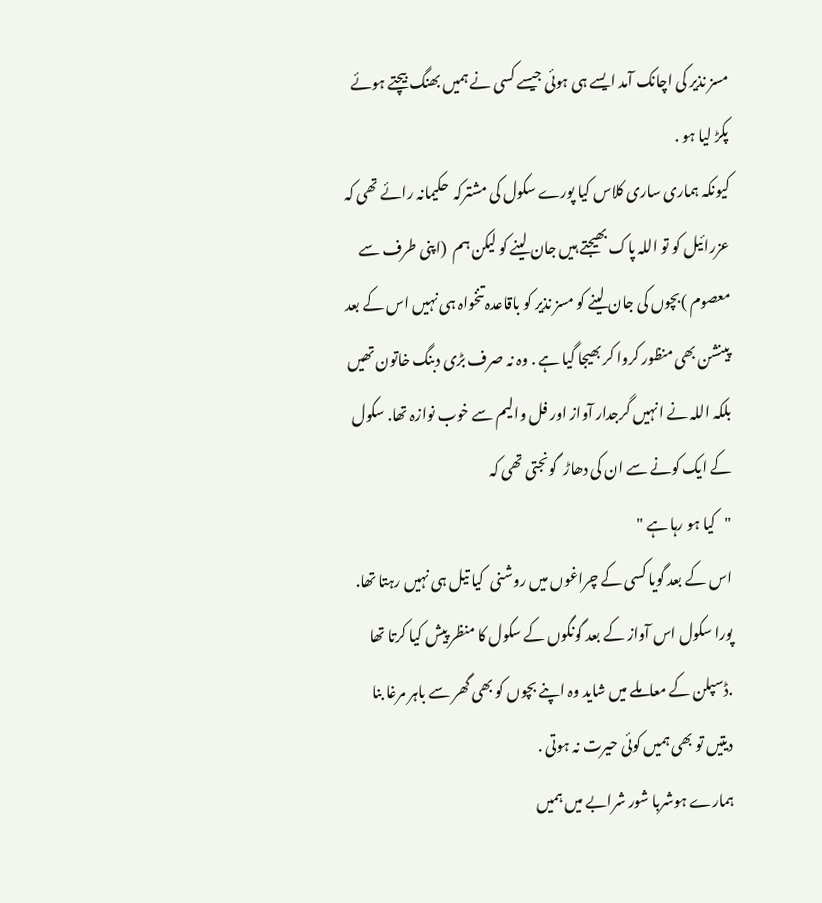مسز نذیر کی اچانک آمد ایسے ہی ہوئی جیسے کسی نے ہمیں بھنگ بیچتے ہوئے پکڑ لیا ہو .
کیونکہ ہماری ساری کلاس کیا پورے سکول کی مشترکہ  حکیمانہ رائے تھی کہ عزرائیل کو تو اللہ پاک بھیجتے ہیں جان لینے کو لیکن ہم  (اپنی طرف سے معصوم )بچوں کی جان لینے کو مسز نذیر کو باقاعدہ تنخواہ ہی نہیں اس کے بعد پینشن بھی منظور کروا کر بھیجا گیا ہے . وہ نہ صرف بڑی دبنگ خاتون تھیں بلکہ اللہ نے انہیں گرجدار آواز اور فل والیم سے خوب نوازہ تھا. سکول کے ایک کونے سے ان کی دھاڑ  گونجتی تھی کہ
"کیا ہو رہا ہے "
اس کے بعد گویا کسی کے چراغوں میں روشنی  کیا تیل ہی نہیں رہتا تھا.
پورا سکول اس آواز کے بعد گونگوں کے سکول کا منظر پیش کیا کرتا تھا .ڈسپلن کے معاملے میں شاید وہ اپنے بچوں کو بھی گھر سے باہر مرغا بنا دیتیں تو بھی ہمیں کوئی حیرت نہ ہوتی .
ہمارے ہوشربا شور شرابے میں ہمیں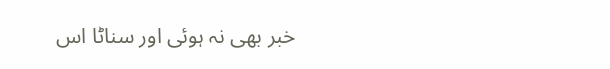خبر بھی نہ ہوئی اور سناٹا اس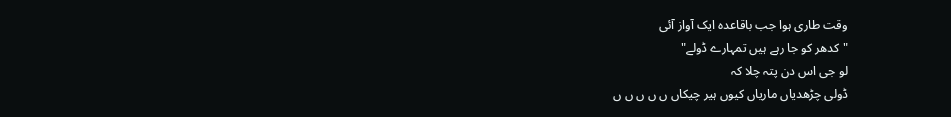وقت طاری ہوا جب باقاعدہ ایک آواز آئی
"کدھر کو جا رہے ہیں تمہارے ڈولے"
لو جی اس دن پتہ چلا کہ
ڈولی چڑھدیاں ماریاں کیوں ہیر چیکاں ں ں ں ں ں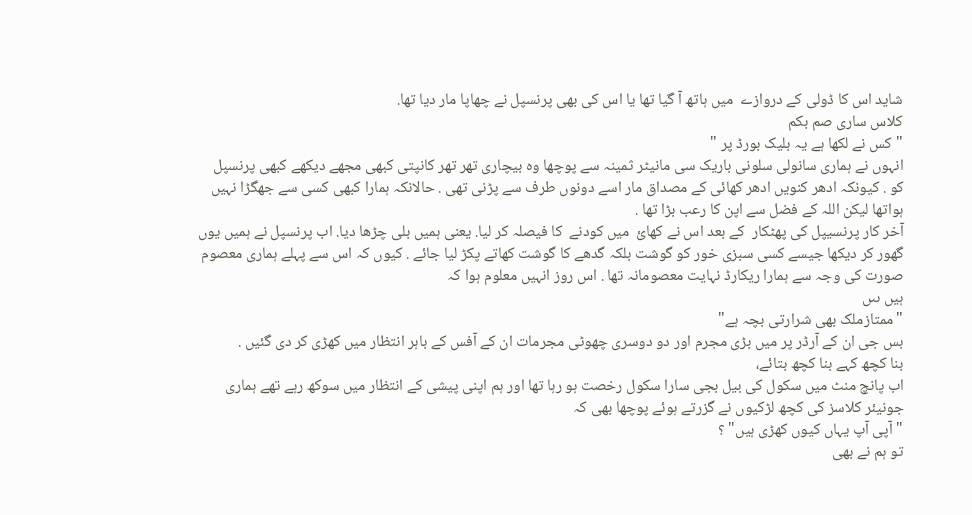شاید اس کا ڈولی کے دروازے  میں ہاتھ آ گیا تھا یا اس کی بھی پرنسپل نے چھاپا مار دیا تھا.
کلاس ساری صم بکم
"کس نے لکھا ہے یہ بلیک بورڈ پر "
انہوں نے ہماری سانولی سلونی باریک سی مانیٹر ثمینہ سے پوچھا وہ بیچاری تھر تھر کانپتی کبھی مجھے دیکھے کبھی پرنسپل کو . کیونکہ ادھر کنویں ادھر کھائی کے مصداق مار اسے دونوں طرف سے پڑنی تھی . حالانکہ ہمارا کبھی کسی سے جھگڑا نہیں ہواتھا لیکن اللہ کے فضل سے اپن کا رعب بڑا تھا .
آخر کار پرنسیپل کی پھٹکار  کے بعد اس نے کھائ  میں کودنے  کا فیصلہ کر لیا. یعنی ہمیں بلی چڑھا دیا. اب پرنسپل نے ہمیں یوں گھور کر دیکھا جیسے کسی سبزی خور کو گوشت بلکہ گدھے کا گوشت کھاتے پکڑ لیا جائے . کیوں کہ اس سے پہلے ہماری معصوم صورت کی وجہ سے ہمارا ریکارڈ نہایت معصومانہ تھا . اس روز انہیں معلوم ہوا کہ
ہیں ںںں
"ممتازملک بھی شرارتی بچہ ہے"
بس جی ان کے آرڈر پر میں بڑی مجرم اور دو دوسری چھوٹی مجرمات ان کے آفس کے باہر انتظار میں کھڑی کر دی گئیں .
بنا کچھ کہے بنا کچھ بتائے،
اب پانچ منٹ میں سکول کی بیل بجی سارا سکول رخصت ہو رہا تھا اور ہم اپنی پیشی کے انتظار میں سوکھ رہے تھے ہماری جونیئر کلاسز کی کچھ لڑکیوں نے گزرتے ہوئے پوچھا بھی کہ
" آپی آپ یہاں کیوں کھڑی ہیں" ؟
تو ہم نے بھی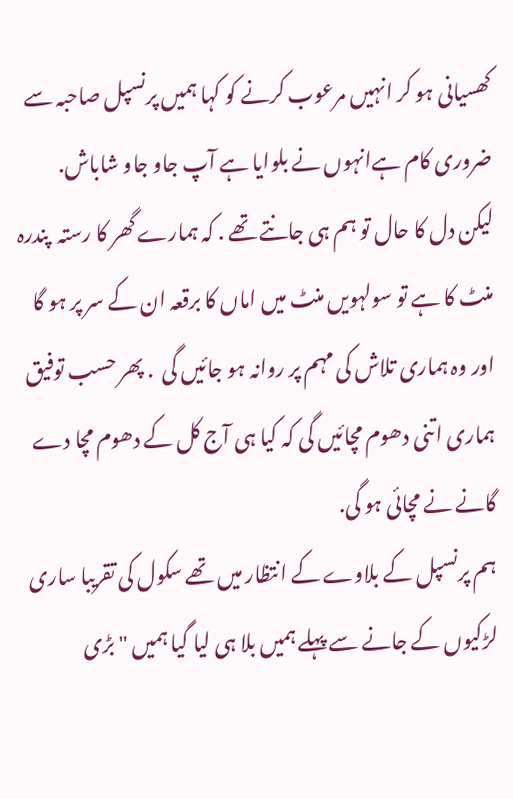کھسیانی ہو کر انہیں مرعوب کرنے کو کہا ہمیں پرنسپل صاحبہ سے ضروری کام ہےانہوں نے بلوایا ہے آپ جاو جاو شاباش.
لیکن دل کا حال تو ہم ہی جانتے تھے . کہ ہمارے گھر کا رستہ  پندرہ منٹ کا ہے تو سولہویں منٹ میں اماں کا برقعہ ان کے سر پر ہو گا اور وہ ہماری تلاش کی مہم پر روانہ ہو جائیں گی  . پھر حسب توفیق ہماری اتنی دھوم مچائیں گی کہ کیا ہی آج کل کے دھوم مچا دے گانے نے مچائی ہو گی.
ہم پرنسپل کے بلاوے کے انتظار میں تھے سکول کی تقریبا ساری لڑکیوں کے جانے سے پہلے ہمیں بلا ہی لیا گیا ہمیں " بڑی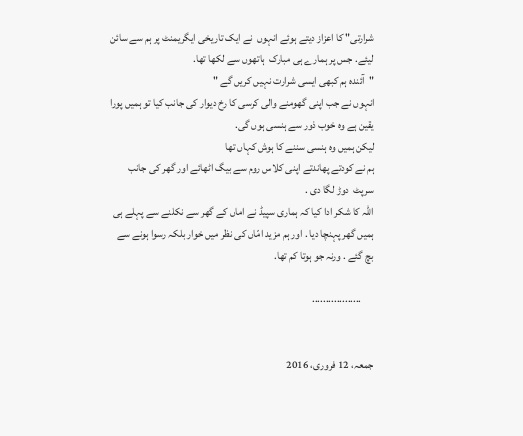شرارتی" کا اعزاز دیتے ہوئے انہوں  نے ایک تاریخی ایگریمنٹ پر ہم سے سائن لیئے. جس پر ہمارے ہی مبارک  ہاتھوں سے لکھا تھا.
"آئندہ ہم کبھی ایسی شرارت نہیں کریں گے "
انہوں نے جب اپنی گھومنے والی کرسی کا رخ دیوار کی جانب کیا تو ہمیں پورا یقین ہے وہ خوب ذور سے ہنسی ہوں گی.
لیکن ہمیں وہ ہنسی سننے کا ہوش کہاں تھا
ہم نے کودتے پھاندتے اپنی کلاس روم سے بیگ اٹھائے اور گھر کی جانب سرپٹ  دوڑ لگا دی .
اللہ کا شکر ادا کیا کہ ہماری سپیڈ نے اماں کے گھر سے نکلنے سے پہلے ہی ہمیں گھر پہنچا دیا . اور ہم مزید امّاں کی نظر میں خوار بلکہ رسوا ہونے سے بچ گئے . ورنہ جو ہوتا کم تھا.

      ..................


جمعہ، 12 فروری، 2016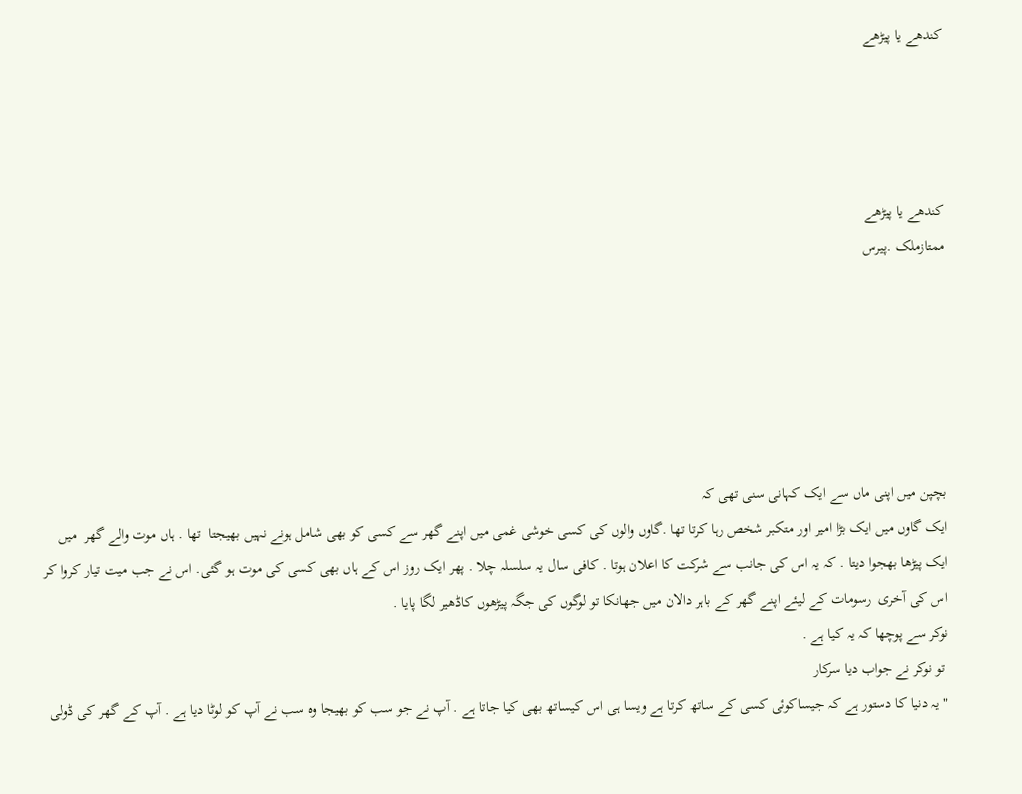کندھے یا پیڑھے




کندھے یا پیڑھے
ممتازملک .پیرس






بچپن میں اپنی ماں سے ایک کہانی سنی تھی کہ
ایک گاوں میں ایک بڑا امیر اور متکبر شخص رہا کرتا تھا .گاوں والوں کی کسی خوشی غمی میں اپنے گھر سے کسی کو بھی شامل ہونے نہیں بھیجتا  تھا . ہاں موت والے گھر  میں ایک پیڑھا بھجوا دیتا . کہ یہ اس کی جانب سے شرکت کا اعلان ہوتا . کافی سال یہ سلسلہ چلا . پھر ایک روز اس کے ہاں بھی کسی کی موت ہو گئی. اس نے جب میت تیار کروا کر اس کی آخری  رسومات کے لیئے اپنے گھر کے باہر دالان میں جھانکا تو لوگوں کی جگہ پیڑھوں کاڈھیر لگا پایا .
نوکر سے پوچھا کہ یہ کیا ہے .
 تو نوکر نے جواب دیا سرکار
" یہ دنیا کا دستور ہے کہ جیساکوئی کسی کے ساتھ کرتا ہے ویسا ہی اس کیساتھ بھی کیا جاتا ہے . آپ نے جو سب کو بھیجا وہ سب نے آپ کو لوٹا دیا ہے . آپ کے گھر کی ڈولی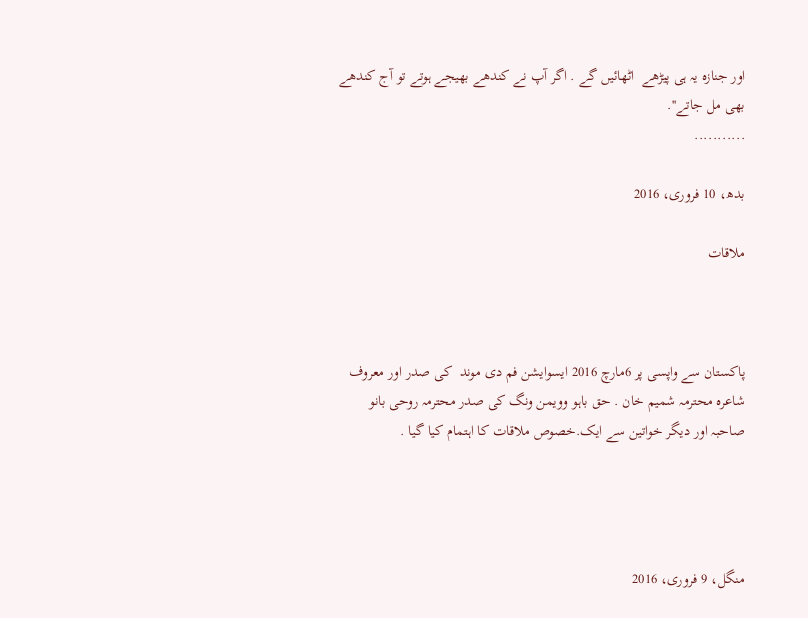اور جنازہ یہ ہی پیڑھے  اٹھائیں گے . اگر آپ نے کندھے بھیجے ہوتے تو آج کندھے بھی مل جاتے''.
...........

بدھ، 10 فروری، 2016

ملاقات



پاکستان سے واپسی پر 6مارچ 2016 ایسوایشن فم دی موند  کی صدر اور معروف شاعرہ محترمہ شمیم خان . حق باہو وویمن ونگ کی صدر محترمہ روحی بانو صاحبہ اور دیگر خواتین سے ایک.خصوص ملاقات کا اہتمام کیا گیا .




منگل، 9 فروری، 2016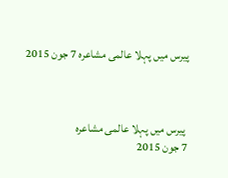پیرس میں پہلا عالمی مشاعرہ 7 جون 2015



 پیرس میں پہلا عالمی مشاعرہ
7 جون 2015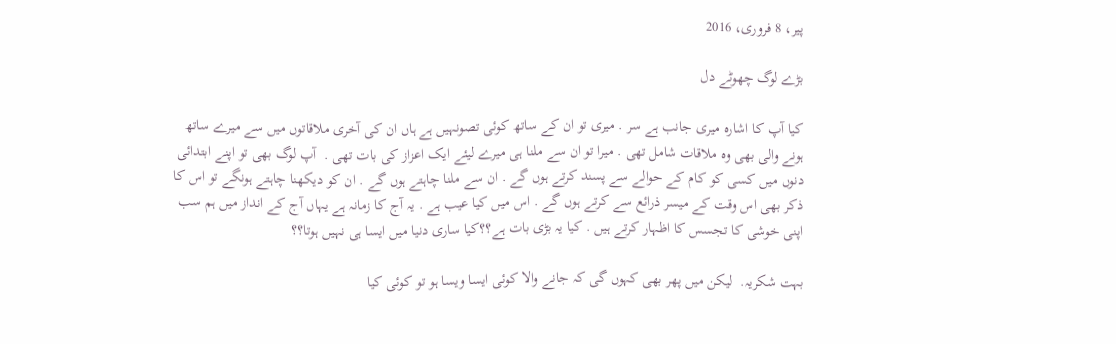پیر، 8 فروری، 2016

بڑے لوگ چھوٹے دل

کیا آپ کا اشارہ میری جانب ہے سر . میری تو ان کے ساتھ کوئی تصونہیں ہے ہاں ان کی آخری ملاقاتوں میں سے میرے ساتھ ہونے والی بھی وہ ملاقات شامل تھی . میرا تو ان سے ملنا ہی میرے لیئے ایک اعزاز کی بات تھی .  آپ لوگ بھی تو اپنے ابتدائی دنوں میں کسی کو کام کے حوالے سے پسند کرتے ہوں گے . ان سے ملنا چاہتے ہوں گے . ان کو دیکھنا چاہتے ہونگے تو اس کا ذکر بھی اس وقت کے میسر ذرائع سے کرتے ہوں گے . اس میں کیا عیب ہے . یہ آج کا زمانہ ہے یہاں آج کے انداز میں ہم سب اپنی خوشی کا تجسس کا اظہار کرتے ہیں . کیا یہ بڑی بات ہے؟؟کیا ساری دنیا میں ایسا ہی نہیں ہوتا؟؟

بہت شکریہ.  لیکن میں پھر بھی کہوں گی کہ جانے والا کوئی ایسا ویسا ہو تو کوئی کیا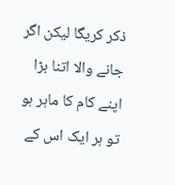ذکر کریگا لیکن اگر جانے والا اتنا بڑا اپنے کام کا ماہر ہو تو ہر ایک اس کے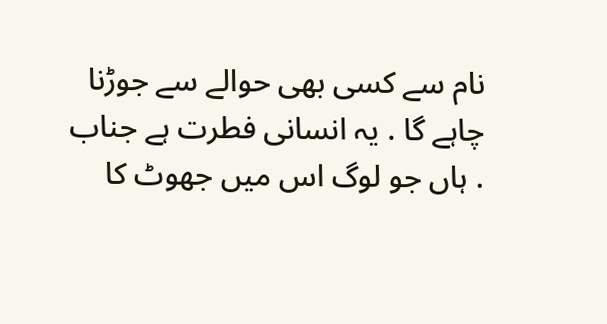نام سے کسی بھی حوالے سے جوڑنا چاہے گا . یہ انسانی فطرت ہے جناب . ہاں جو لوگ اس میں جھوٹ کا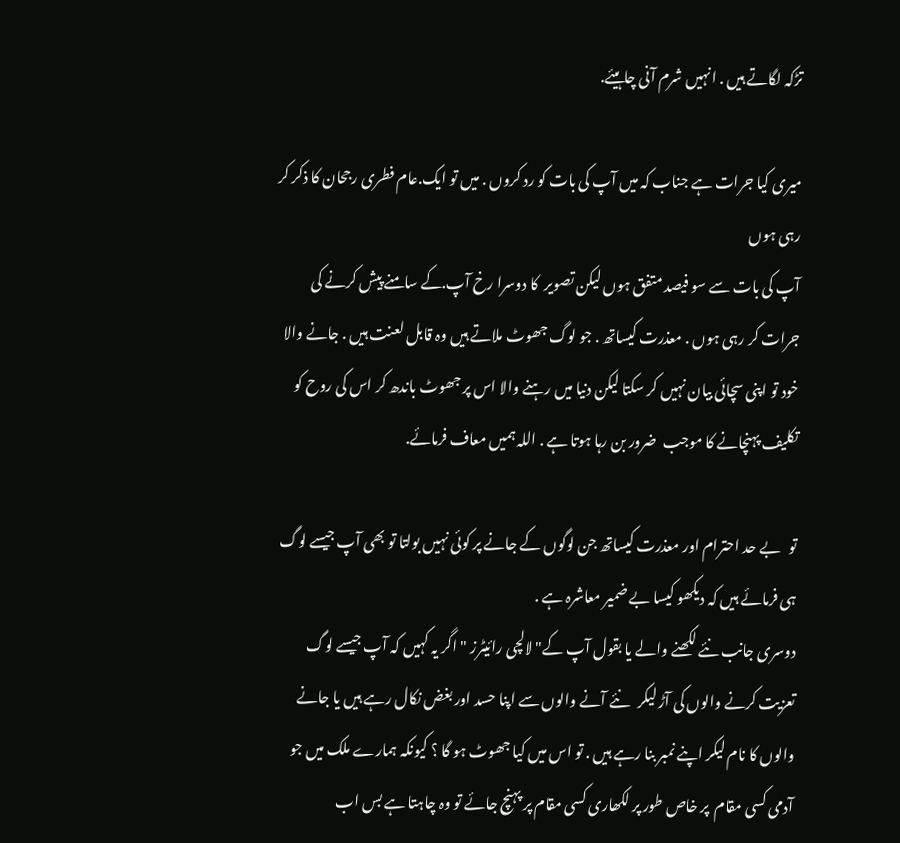تڑکہ لگاتے ہیں . انہیں شرم آنی چاہیئے.

میری کیا جرات ہے جناب کہ میں آپ کی بات کو رد کروں . میں تو ایک.عام فطری رجحان کا ذکر کر رہی ہوں
آپ کی بات سے سو فیصد متفق ہوں لیکن تصویر  کا دوسرا رخ آپ.کے سامنے پیش کرنے کی جرات کر رہی ہوں . معذرت کیساتھ . جو لوگ جھوٹ ملاتے ہیں وہ قابل لعنت ہیں . جانے والا خود تو اپنی سچائی بیان نہیں کر سکتا لیکن دنیا میں رہنے والا اس پر جھوٹ باندھ کر اس کی روح کو تکلیف پہنچانے کا موجب  ضرور بن رہا ہوتا ہے . اللہ ہمیں معاف فرمائے.

تو   بے حد احترام اور معذرت کیساتھ جن لوگوں کے جانے پر کوئی نہیں بولتا تو بھی آپ جیسے لوگ ہی فرمائے ہیں کہ دیکھو کیسا بے ضمیر معاشرہ ہے .
دوسری جانب نئے لکھنے والے یا بقول آپ کے" لالچی رائیٹرز " اگر یہ کہیں کہ آپ جیسے لوگ تعزیت کرنے والوں کی آڑ لیکر   نئے آنے والوں سے اپنا حسد اور بغض نکال رہے ہیں یا جانے والوں کا نام لیکر اپنے نمبر بنا رہے ہیں . تو اس میں کیا جھوٹ ہو گا ؟ کیونکہ ہمارے ملک میں جو آدمی کسی مقام  پر خاص طور پر لکھاری کسی مقام پر پہنچ جائے تو وہ چاہتا ہے بس اب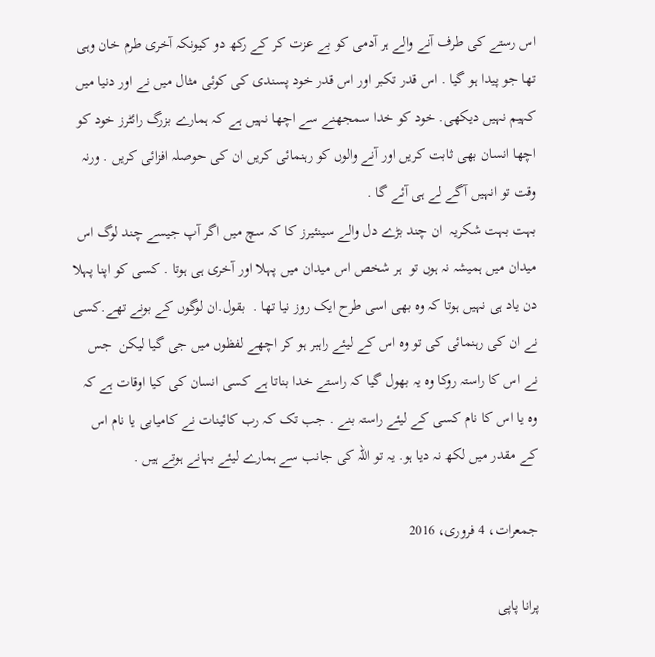اس رستے کی طرف آنے والے ہر آدمی کو بے عزت کر کے رکھ دو کیونکہ آخری طرم خان وہی تھا جو پیدا ہو گیا . اس قدر تکبر اور اس قدر خود پسندی کی کوئی مثال میں نے اور دنیا میں کہیم نہیں دیکھی. خود کو خدا سمجھنے سے اچھا نہیں ہے کہ ہمارے بزرگ رائٹرز خود کو اچھا انسان بھی ثابت کریں اور آنے والوں کو رہنمائی کریں ان کی حوصلہ افزائی کریں . ورنہ وقت تو انہیں آگے لے ہی آئے گا .
بہت بہت شکریہ  ان چند بڑے دل والے سینئیرز کا کہ سچ میں اگر آپ جیسے چند لوگ اس میدان میں ہمیشہ نہ ہوں تو  ہر شخص اس میدان میں پہلا اور آخری ہی ہوتا . کسی کو اپنا پہلا دن یاد ہی نہیں ہوتا کہ وہ بھی اسی طرح ایک روز نیا تھا .  بقول.ان لوگوں کے بونے تھے.کسی نے ان کی رہنمائی کی تو وہ اس کے لیئے راہبر ہو کر اچھے لفظوں میں جی گیا لیکن  جس نے اس کا راستہ روکا وہ یہ بھول گیا کہ راستے خدا بناتا ہے کسی انسان کی کیا اوقات ہے کہ وہ یا اس کا نام کسی کے لیئے راستہ بنے . جب تک کہ رب کائینات نے کامیابی یا نام اس کے مقدر میں لکھ نہ دیا ہو. یہ تو اللہ کی جانب سے ہمارے لیئے بہانے ہوتے ہیں .

جمعرات، 4 فروری، 2016

پرانا پاپی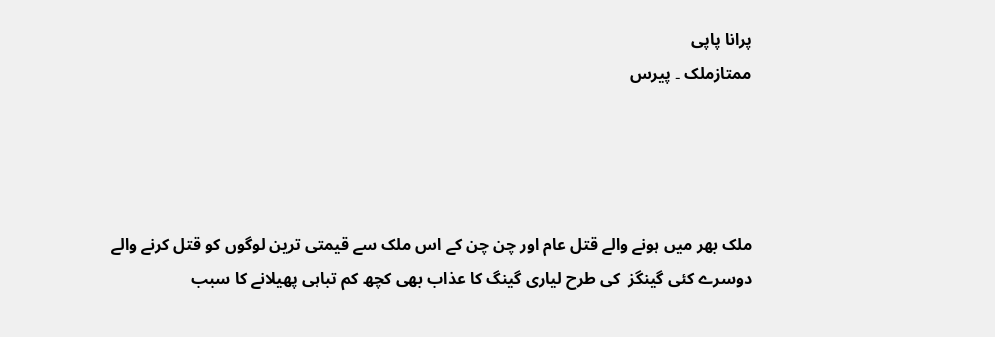پرانا پاپی
ممتازملک ۔ پیرس




ملک بھر میں ہونے والے قتل عام اور چن چن کے اس ملک سے قیمتی ترین لوگوں کو قتل کرنے والے دوسرے کئی گینگز  کی طرح لیاری گینگ کا عذاب بھی کچھ کم تباہی پھیلانے کا سبب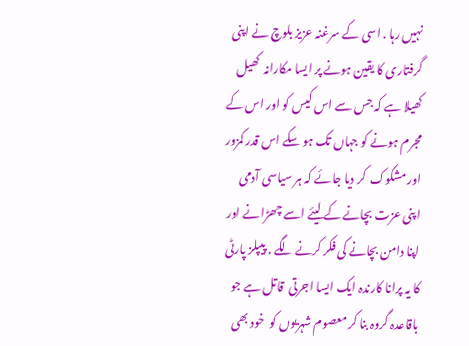نہیں رہا . اسی کے سرغنہ عزیز بلوچ نے اپنی گرفتاری کا یقین ہونے پر ایسا مکارانہ  کھیل کھیلا ہے کہ جس سے اس کیس کو اور اس کے مجرم ہونے کو جہاں تک ہو سکے اس قدر کمزور اور مشکوک  کر دیا جائے کہ ہر سیاسی آدمی اپنی عزت بچانے کے لیئے اسے چھڑانے اور اپنا دامن بچانے کی فکر کرنے لگے . پیپلز پارٹی کا یہ پرانا کارندہ ایک ایسا اجرتی  قاتل ہے جو باقاعدہ گروہ بنا کر معصوم شہریوں کو  خود بھی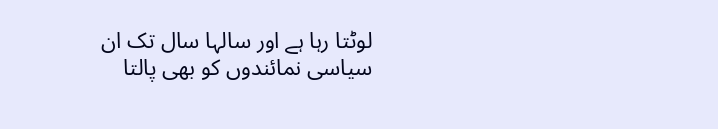لوٹتا رہا ہے اور سالہا سال تک ان سیاسی نمائندوں کو بھی پالتا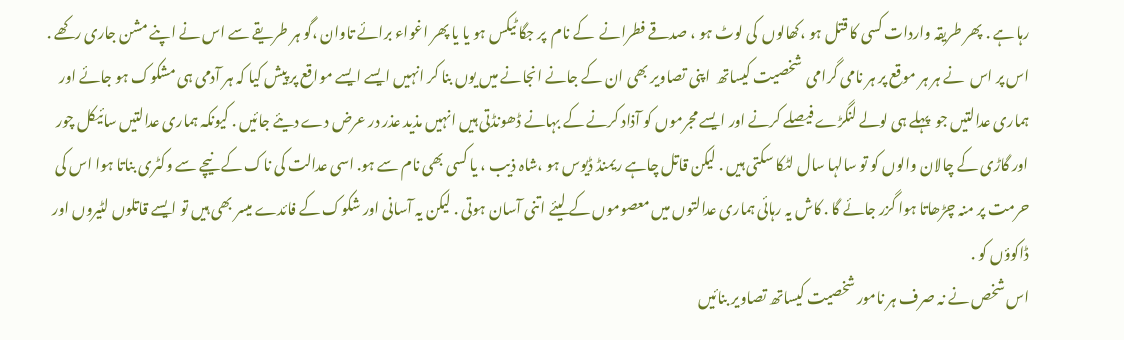رہا ہے . پھر طریقہ واردات کسی کا قتل ہو ،کھالوں  کی لوٹ ہو ، صدقے فطرانے  کے نام  پر جگا ٹیکس ہو یا یا پھر اغواء برائے تاوان ،گو ہر طریقے سے اس نے اپنے مشن جاری رکھے . اس پر اس  نے ہر ہر موقع پر ہر نامی گرامی  شخصیت کیساتھ  اپنی تصاویر بھی ان کے جانے انجانے میں یوں بنا کر انہیں ایسے ایسے مواقع پر پیش کیا کہ ہر آدمی ہی مشکوک ہو جائے اور ہماری عدالتیں جو  پہلے ہی لولے لنگڑے فیصلے کرنے اور ایسے مجرموں کو آذاد کرنے کے بہانے ڈھونڈتی ہیں انہیں مذید عذر در عرض دے دیئے جائیں . کیونکہ ہماری عدالتیں سائیکل چور اور گاڑی کے چالان والوں کو تو سالہا سال لٹکا سکتی ہیں . لیکن قاتل چاہے ریمنڈ ڈیوس ہو ،شاہ ذیب ، یا کسی بھی نام سے ہو. اسی عدالت کی ناک کے نیچے سے وکٹری بناتا ہوا اس کی حرمت پر منہ چڑھاتا ہوا گزر جائے گا . کاش یہ رہائی ہماری عدالتوں میں معصوموں کے لیئے اتنی آسان ہوتی . لیکن یہ آسانی اور شکوک کے فائدے میسر بھی ہیں تو ایسے قاتلوں لٹیروں اور ڈاکوؤں کو .
اس شخص نے نہ صرف ہر نامور شخصیت کیساتھ تصاویر بنائیں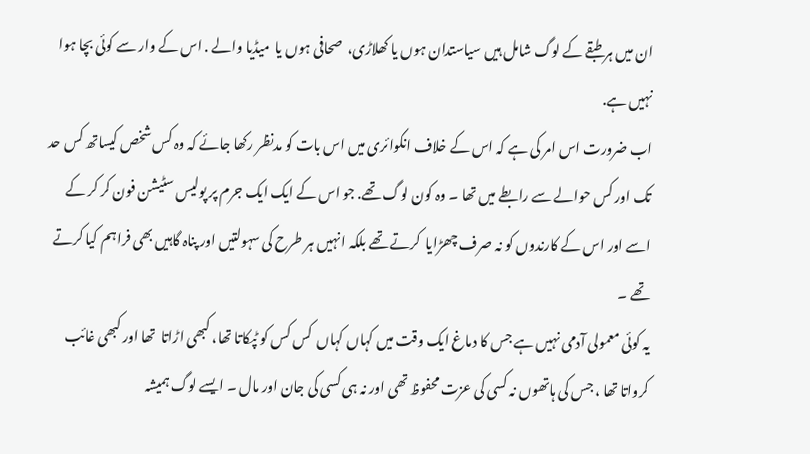ان میں ہر طبقے کے لوگ شامل ہیں سیاستدان ہوں یا کھلاڑی،  صحافی ہوں یا  میڈیا والے . اس کے وار سے کوئی بچا ہوا نہیں ہے.
اب ضرورت اس امر کی ہے کہ اس کے خلاف انکوائری میں اس بات کو مدنظر رکھا جائے کہ وہ کس شخص کیساتھ کس حد تک اور کس حوالے سے رابطے میں تھا ۔ وہ کون لوگ تھے. جو اس کے ایک ایک جرم پر پولیس سٹیشن فون کر کر کے اسے اور اس کے کارندوں کو نہ صرف چھڑایا  کرتے تھے بلکہ انہیں ہر طرح کی سہولتیں اور پناہ گاہیں بھی فراہم کیا کرتے تھے ۔
یہ کوئی معمولی آدمی نہیں ہے جس کا دماغ ایک وقت میں کہاں کہاں  کس کس کو ٹپکاتا تھا، کبھی اڑاتا  تھا اور کبھی غائب کرواتا تھا ، جس کی ہاتھوں نہ کسی کی عزت محفوظ تھی اور نہ ہی کسی کی جان اور مال ۔ ایسے لوگ ہمیشہ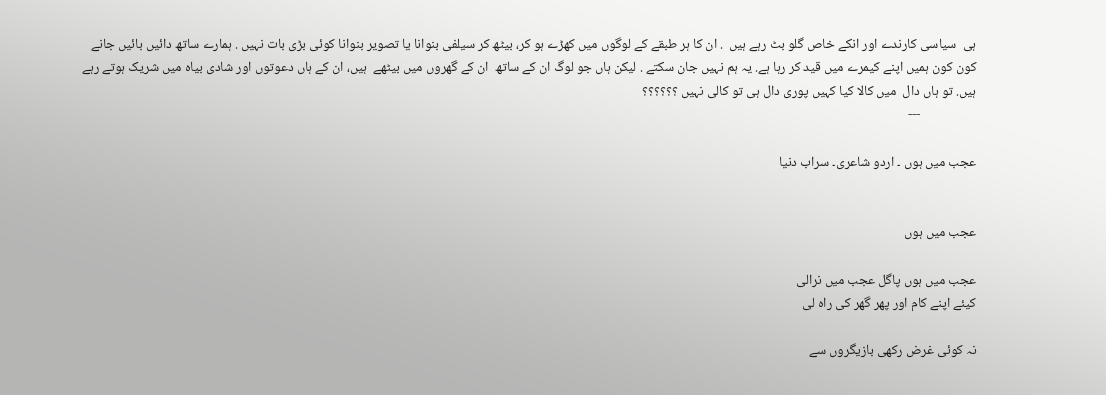ہی  سیاسی کارندے اور انکے خاص گلو بٹ رہے ہیں  . ان کا ہر طبقے کے لوگوں میں کھڑے ہو کر، بیٹھ کر سیلفی بنوانا یا تصویر بنوانا کوئی بڑی بات نہیں . ہمارے ساتھ دائیں بائیں جانے کون کون ہمیں اپنے کیمرے میں قید کر رہا ہے. یہ ہم نہیں جان سکتے . لیکن ہاں جو لوگ ان کے ساتھ  ان کے گھروں میں بیٹھے  ہیں، ان کے ہاں دعوتوں اور شادی بیاہ میں شریک ہوتے رہے ہیں. تو ہاں دال  میں کالا کیا کہیں پوری دال ہی تو کالی نہیں ؟؟؟؟؟؟
                  ---

عجب میں ہوں ۔ اردو شاعری۔ سراب دنیا


عجب میں ہوں

عجب میں ہوں پاگل عجب میں نرالی
کیئے اپنے کام اور پھر گھر کی راہ لی

نہ کوئی غرض رکھی بازیگروں سے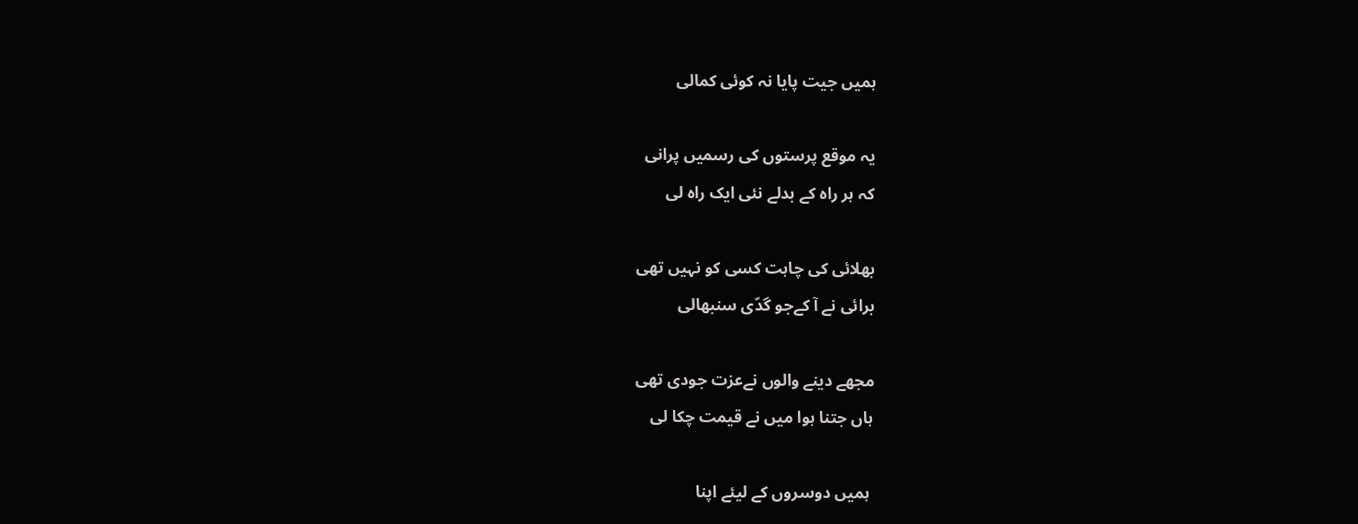ہمیں جیت پایا نہ کوئی کمالی

یہ موقع پرستوں کی رسمیں پرانی
کہ ہر راہ کے بدلے نئی ایک راہ لی

بھلائی کی چاہت کسی کو نہیں تھی
برائی نے آ کےجو گدّی سنبھالی

مجھے دینے والوں نےعزت جودی تھی
ہاں جتنا ہوا میں نے قیمت چکا لی

 ہمیں دوسروں کے لیئے اپنا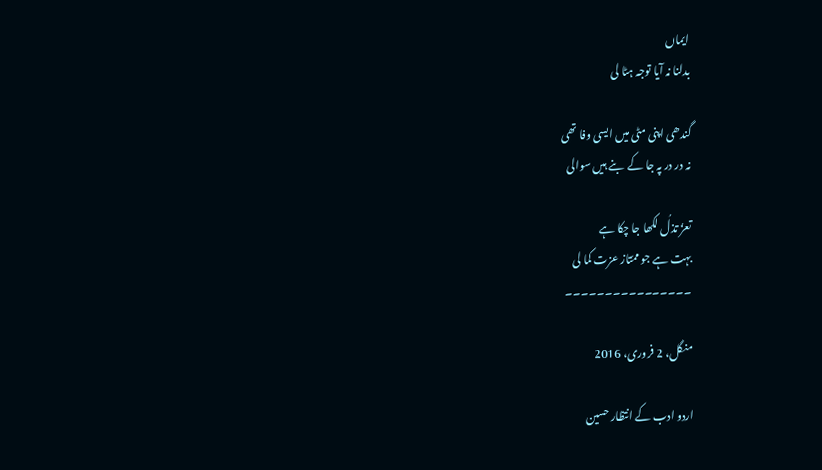ایماں
بدلنا نہ آیا توجہ ہٹا لی

گندھی اپنی مٹی میں ایسی وفا تھی
نہ در در پہ جا کے  بنے ہیں سوالی

تعزُ تذلُ لکھا جا چکا ہے
بہت ہے جو ممّتاز عزت کما لی
۔۔۔۔۔۔۔۔۔۔۔۔۔۔۔۔

منگل، 2 فروری، 2016

اردو ادب کے انتظار حسین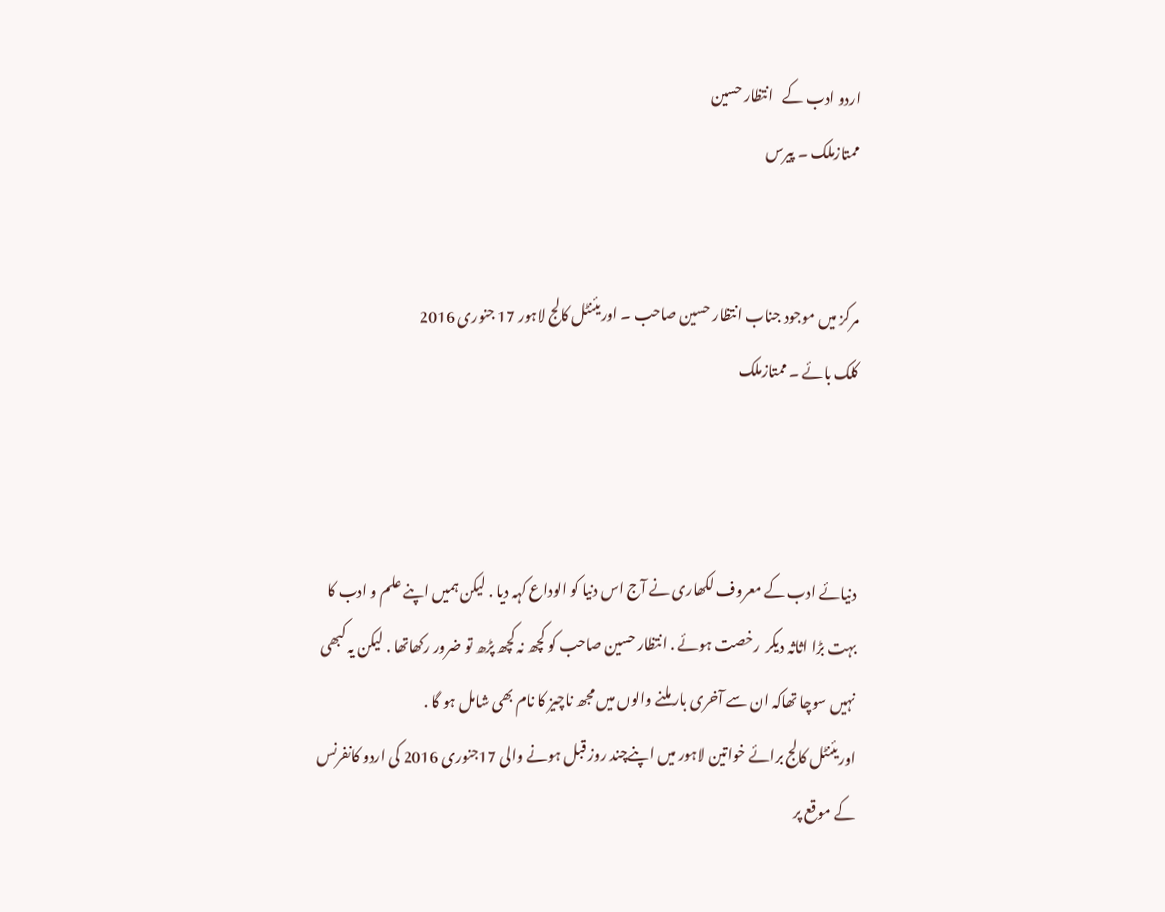اردو ادب کے   انتظار حسین
ممتازملک ۔ پیرس


مرکز میں موجود جناب انتظار حسین صاحب ۔ اوریئنٹل کالج لاہور 17 جنوری 2016
کلک بائے ۔ ممتازملک



دنیائے ادب کے معروف لکھاری نے آج اس دنیا کو الوداع کہہ دیا . لیکن ہمیں اپنے علم و ادب کا بہت بڑا اثاثہ دیکر  رخصت ہوئے . انتظار حسین صاحب کو کچھ نہ کچھ پڑھ تو ضرور رکھاتھا . لیکن یہ کبھی نہیں سوچا تھاکہ ان سے آخری بار ملنے والوں میں مجھ ناچیز کا نام بھی شامل ہو گا .
اوریئنٹل کالج برائے خواتین لاہور میں اپنےچند روز قبل ہونے والی 17جنوری 2016 کی اردو کانفرنس کے موقع پر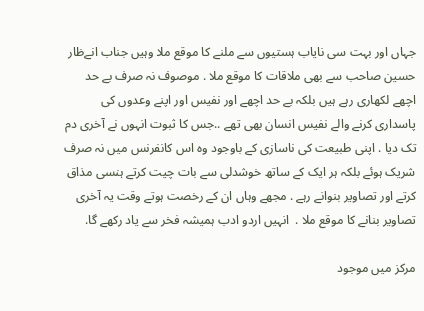جہاں اور بہت سی نایاب ہستیوں سے ملنے کا موقع ملا وہیں جناب انےظار حسین صاحب سے بھی ملاقات کا موقع ملا . موصوف نہ صرف بے حد اچھے لکھاری رہے ہیں بلکہ بے حد اچھے اور نفیس اور اپنے وعدوں کی پاسداری کرنے والے نفیس انسان بھی تھے ..جس کا ثبوت انہوں نے آخری دم تک دیا . اپنی طبیعت کی ناسازی کے باوجود وہ اس کانفرنس میں نہ صرف شریک ہوئے بلکہ ہر ایک کے ساتھ خوشدلی سے بات چیت کرتے ہنسی مذاق کرتے اور تصاویر بنوانے رہے . مجھے وہاں ان کے رخصت ہوتے وقت یہ آخری تصاویر بنانے کا موقع ملا .  انہیں اردو ادب ہمیشہ فخر سے یاد رکھے گا.

مرکز میں موجود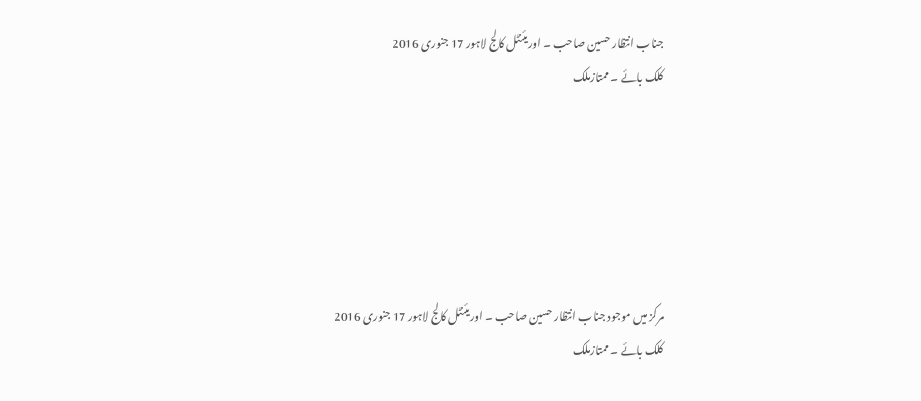جناب انتظار حسین صاحب ۔ اوریئنٹل کالج لاہور 17 جنوری 2016
کلک بائے ۔ ممتازملک






مرکز میں موجود جناب انتظار حسین صاحب ۔ اوریئنٹل کالج لاہور 17 جنوری 2016
کلک بائے ۔ ممتازملک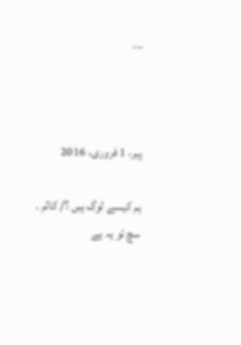۔۔۔



پیر، 1 فروری، 2016

ہم کیسے لوگ ہیں ؟/ کالم . سچ تو یہ ہے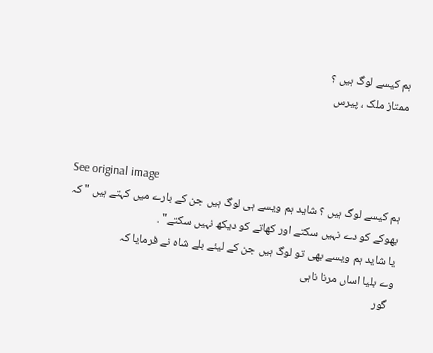ہم کیسے لوگ ہیں ؟
ممتاز ملک ، پیرس



See original image
ہم کیسے لوگ ہیں ؟ شاید ہم ویسے ہی لوگ ہیں جن کے بارے میں کہتے ہیں " کہ
بھوکے کو دے نہیں سکتے اور کھاتے کو دیکھ نہیں سکتے" .
یا شاید ہم ویسے بھی تو لوگ ہیں جن کے لیئے بلے شاہ نے فرمایا کہ
وے بلیا اساں مرنا ناہی
  گور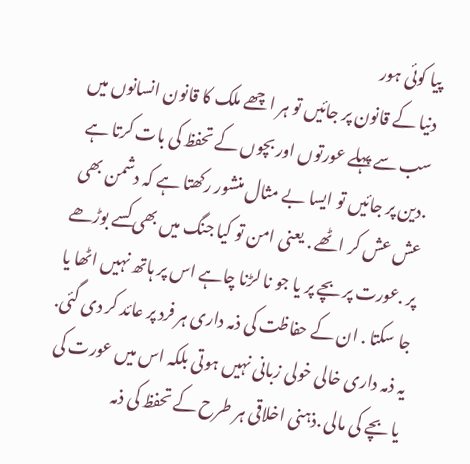پیا کوئی ہور
دنیا کے قانون پر جائیں تو ہر اچھے ملک کا قانون انسانوں میں سب سے پہلے عورتوں اور بچوں کے تحفظ کی بات کرتا ہے .دین پر جائیں تو ایسا بے مثال منشور رکھتا ہے کہ دشمن بھی عش عش کر اٹھے . یعنی امن تو کیا جنگ میں بھی کسے بوڑھے پر .عورت پر بچے پر یا جو نا لڑنا چاہے اس پر ہاتھ نہیں اٹھا یا جا سکتا . ان کے حفاظت کی ذمہ داری ہر فرد پر عائد کر دی گئی.  یہ ذمہ داری خالی خولی زبانی نہیں ہوتی بلکہ اس میں عورت کی یا بچے کی مالی .ذہنی اخلاقی ہر طرح کے تحفظ کی ذمہ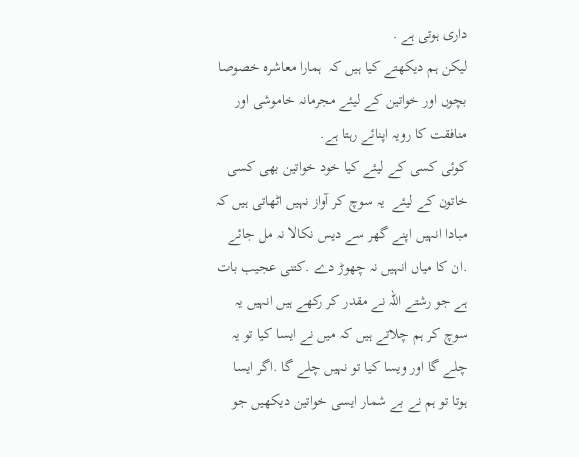داری ہوتی ہے .
لیکن ہم دیکھتے کیا ہیں کہ  ہمارا معاشرہ خصوصا بچوں اور خواتین کے لیئے مجرمانہ خاموشی اور منافقت کا رویہ اپنائے رہتا ہے.
کوئی کسی کے لیئے کیا خود خواتین بھی کسی خاتون کے لیئے  یہ سوچ کر آواز نہیں اٹھاتی ہیں کہ مبادا انہیں اپنے گھر سے دیس نکالا نہ مل جائے .ان کا میاں انہیں نہ چھوڑ دے .کتنی عجیب بات ہے جو رشتے اللہ نے مقدر کر رکھے ہیں انہیں یہ سوچ کر ہم چلاتے ہیں کہ میں نے ایسا کیا تو یہ چلے گا اور ویسا کیا تو نہیں چلے گا .اگر ایسا ہوتا تو ہم نے بے شمار ایسی خواتین دیکھیں جو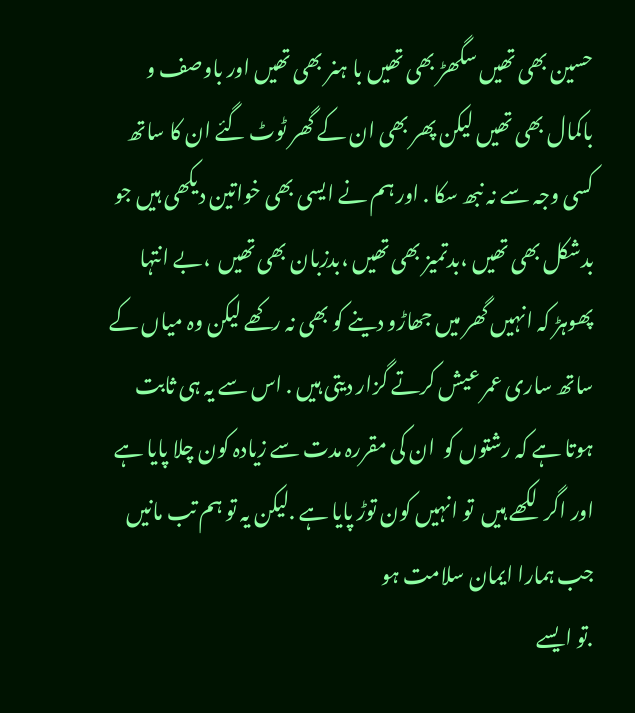حسین بھی تھیں سگھڑ بھی تھیں با ہنر بھی تھیں اور باوصف و باکمال بھی تھیں لیکن پھر بھی ان کے گھر ٹوٹ گئے ان کا ساتھ کسی وجہ سے نہ نبھ سکا . اور ہم نے ایسی بھی خواتین دیکھی ہیں جو بدشکل بھی تھیں ،بدتمیز بھی تھیں ،بدزبان بھی تھیں  ،بے انتہا پھوہڑ کہ انہیں گھر میں جھاڑو دینے کو بھی نہ رکھے لیکن وہ میاں کے ساتھ ساری عمر عیش کرتے گزار دیتی ہیں . اس سے یہ ہی ثابت ہوتا ہے کہ رشتوں کو  ان کی مقررہ مدت سے زیادہ کون چلا پایا ہے اور اگر  لکھے ہیں  تو انہیں کون توڑ پایا ہے .لیکن یہ تو ہم تب مانیں جب ہمارا ایمان سلامت ہو
.تو ایسے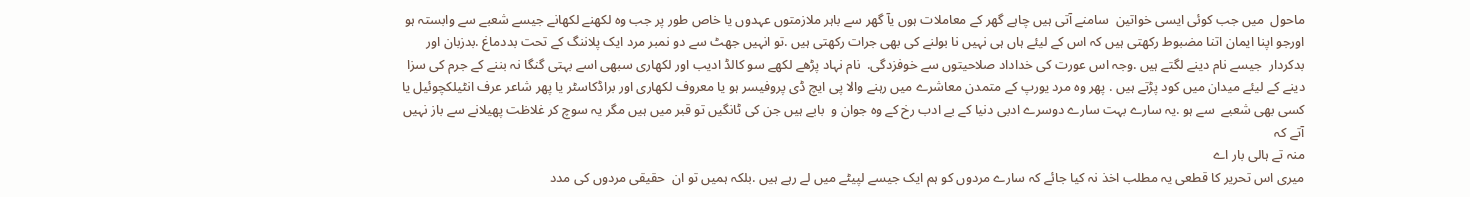ماحول  میں جب کوئی ایسی خواتین  سامنے آتی ہیں چاہے گھر کے معاملات ہوں یآ گھر سے باہر ملازمتوں عہدوں یا خاص طور پر جب وہ لکھنے لکھانے جیسے شعبے سے وابستہ ہو اورجو اپنا ایمان اتنا مضبوط رکھتی ہیں کہ اس کے لیئے ہاں ہی نہیں نا بولنے کی بھی جرات رکھتی ہیں .تو انہیں جھٹ سے دو نمبر مرد ایک پلاننگ کے تحت بددماغ .بدزبان اور بدکردار  جیسے نام دینے لگتے ہیں .وجہ اس عورت کی خداداد صلاحیتوں سے خوفزدگی.  نام نہاد پڑھے لکھے سو کالڈ ادیب اور لکھاری سبھی اسے بہتی گنگا نہ بننے کے جرم کی سزا دینے کے لیئے میدان میں کود پڑتے ہیں . پھر وہ مرد یورپ کے متمدن معاشرے میں رہنے والا پی ایچ ڈی پروفیسر ہو یا معروف لکھاری اور براڈکاسٹر یا پھر شاعر عرف انٹیلکچوئیل یا کسی بھی شعبے  سے ہو .یہ سارے بہت سارے دوسرے ادبی دنیا کے بے ادب رخ کے وہ جوان و  بابے ہیں جن کی ٹانگیں تو قبر میں ہیں مگر یہ سوچ کر غلاظت پھیلانے سے باز نہیں آتے کہ
منہ تے ہالی بار اے
میری اس تحریر کا قطعی یہ مطلب اخذ نہ کیا جائے کہ سارے مردوں کو ہم ایک جیسے لپیٹے میں لے رہے ہیں .بلکہ ہمیں تو ان  حقیقی مردوں کی مدد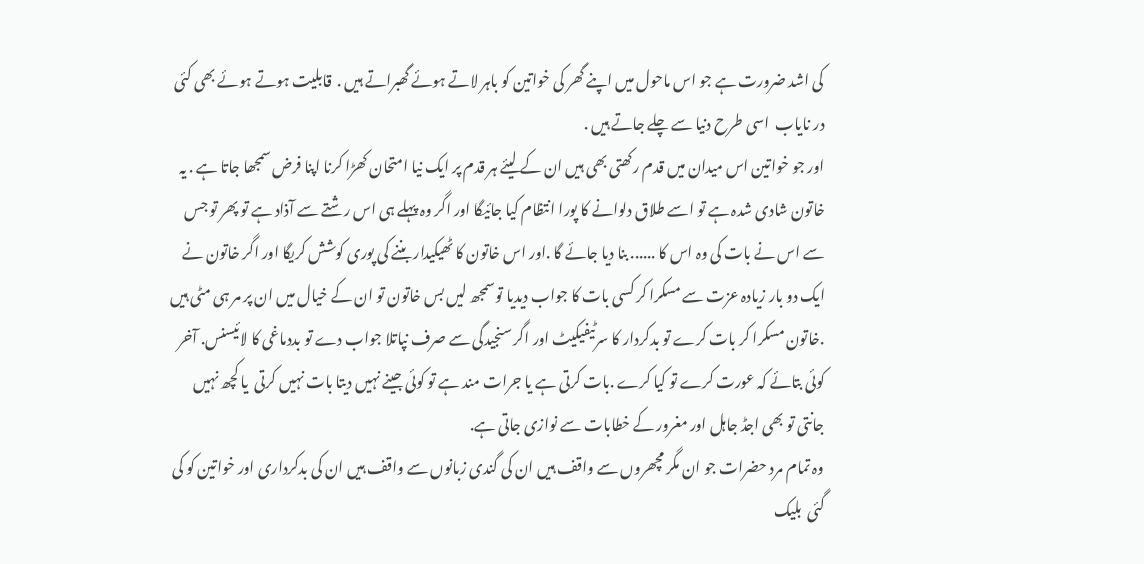کی اشد ضرورت ہے جو اس ماحول میں اپنے گھر کی خواتین کو باہر لاتے ہوئے گھبراتے ہیں .  قابلیت ہوتے ہوئے بھی کئی در نایاب  اسی طرح دنیا سے چلے جاتے ہیں .
اور جو خواتین اس میدان میں قدم رکھتی بھی ہیں ان کے لیئے ہر قدم پر ایک نیا امتحان کھڑا کرنا اپنا فرض سمجھا جاتا ہے . یہ خاتون شادی شدہ ہے تو اسے طلاق دلوانے کا پورا انتظام کیا جائیگا اور اگر وہ پہلے ہی اس رشتے سے آذاد ہے تو پھر تو جس سے اس نے بات کی وہ اس کا ...... بنا دیا جائے گا .اور اس خاتون کا ٹھیکیدار بننے کی پوری کوشش کریگا اور اگر خاتون نے ایک دو بار زیادہ عزت سے مسکرا کر کسی بات کا جواب دیدیا توسمجھ لیں بس خاتون تو ان کے خیال میں ان پر مر ہی مٹی ہیں .خاتون مسکرا کر بات کرے تو بدکردار کا سرٹیفیکیٹ اور اگر سنجیدگی سے صرف نپاتلا جواب دے تو بددماغی کا لائیسنس. آخر کوئی بتائے کہ عورت کرے تو کیا کرے .بات کرتی ہے یا جرات مند ہے تو کوئی جینے نہیں دیتا بات نہیں کرتی  یا کچھ نہیں جانتی تو بھی اجڈ جاہل اور مغرور کے خطابات سے نوازی جاتی ہے.
وہ تمام مرد حضرات جو ان مگر مچھروں سے واقف ہیں ان کی گندی زبانوں سے واقف ہیں ان کی بدکرداری اور خواتین کو کی گئی  بلیک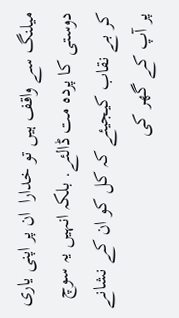میلنگ سے واقف ہیں تو خدارا  ان پر اپنی یاری دوستی کا پردہ مت ڈالئے. بلکہ انہیں یہ سوچ کر بے نقاب کیجیئے کہ کل کو ان کے نشانے پر آپ کے گھر کی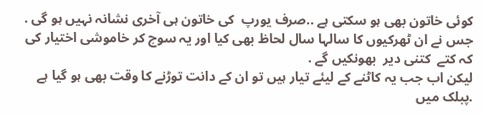کوئی خاتون بھی ہو سکتی ہے ..صرف یورپ  کی خاتون ہی آخری نشانہ نہیں ہو گی . جس نے ان ٹھرکیوں کا سالہا سال لحاظ بھی کیا اور یہ سوچ کر خاموشی اختیار کی کہ کتے  کتنی دیر  بھونکیں گے .
لیکن اب جب یہ کاٹنے کے لیئے تیار ہیں تو ان کے دانت توڑنے کا وقت بھی ہو گیا ہے .پبلک میں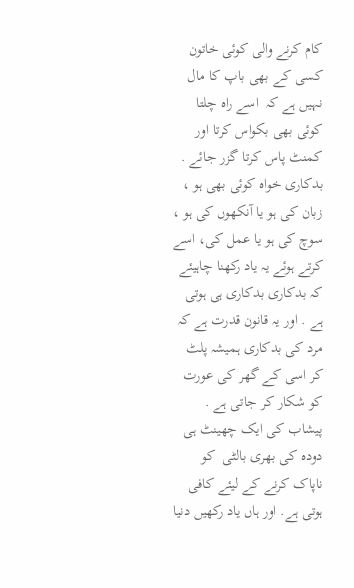کام کرنے والی کوئی خاتون کسی کے بھی باپ کا مال نہیں ہے کہ  اسے راہ چلتا کوئی بھی بکواس کرتا اور کمنٹ پاس کرتا گزر جائے . بدکاری خواہ کوئی بھی ہو ، زبان کی ہو یا آنکھوں کی ہو ، سوچ کی ہو یا عمل کی، اسے کرتے ہوئے یہ یاد رکھنا چاہیئے کہ بدکاری بدکاری ہی ہوتی ہے . اور یہ قانون قدرت ہے کہ مرد کی بدکاری ہمیشہ پلٹ کر اسی کے گھر کی عورت کو شکار کر جاتی ہے . پیشاب کی ایک چھینٹ ہی دودہ کی بھری بالٹی  کو ناپاک کرنے کے لیئے کافی ہوتی ہے. اور ہاں یاد رکھیں دنیا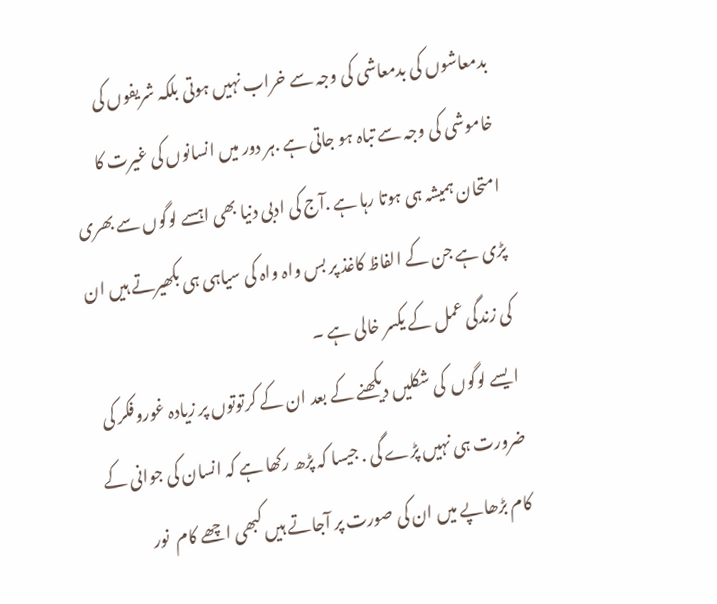بدمعاشوں کی بدمعاشی کی وجہ سے خراب نہیں ہوتی بلکہ شریفوں کی خاموشی کی وجہ سے تباہ ہو جاتی ہے .ہر دور میں انسانوں کی غیرت کا امتحان ہمیشہ ہی ہوتا رہا ہے .آج کی ادبی دنیا بھی اہسے لوگوں سے بھری پڑی ہے جن کے الفاظ کاغذ پر بس واہ واہ کی سیاہی ہی بکھیرتے ہیں ان کی زندگی عمل کے یکسر خالی ہے ۔
ایسے لوگوں  کی شکلیں دیکھنے کے بعد ان کے کرتوتوں پر زیادہ غوروفکر کی ضرورت ہی نہیں پڑے گی . جیسا کہ پڑھ رکھا ہے کہ انسان کی جوانی کے کام بڑھاپے میں ان کی صورت پر آجاتے ہیں کبھی اچھے کام  نور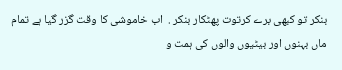بنکر تو کبھی برے کرتوت پھٹکار بنکر .  اب خاموشی کا وقت گزر گیا ہے تمام ماں بہنوں اور بیٹیوں والوں کی ہمت و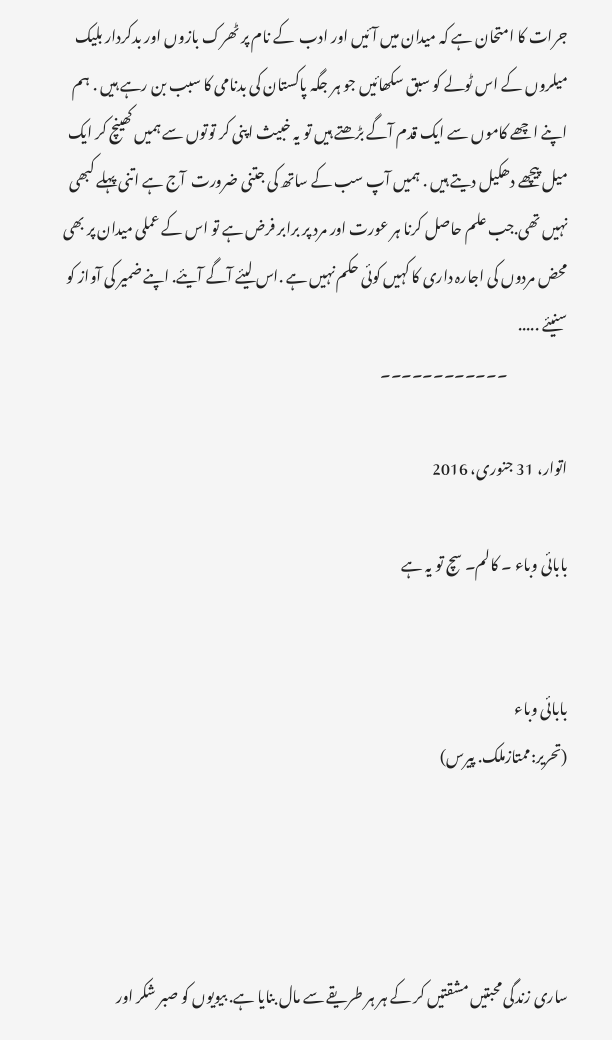جرات کا امتحان ہے کہ میدان میں آئیں اور ادب  کے نام پر ٹھرک بازوں اور بدکردار بلیک میلروں کے اس ٹولے کو سبق سکھائیں جو ہر جگہ پاکستان کی بدنامی کا سبب بن رہے ہیں . ہم اپنے اچھے کاموں سے ایک قدم آگے بڑھتے ہیں تو یہ خبیث اپنی کر توتوں سے ہمیں کھینچ کر ایک میل پیچھے دھکیل دیتے ہیں . ہمیں آپ سب کے ساتھ کی جتنی ضرورت  آج ہے اتنی پہلے کبھی نہیں تھی.جب علم حاصل کرنا ہر عورت اور مرد پر برابر فرض ہے تو اس کے عملی میدان پر بھی محض مردوں کی اجارہ داری کا کہیں کوئی حکم نہیں ہے .اس لیئے آگے آیئے. اپنے ضمیر کی آواز کو سنیئے .....
                     ۔۔۔۔۔۔۔۔۔۔۔۔

اتوار، 31 جنوری، 2016

بابائی وباء ۔ کالم۔ سچ تو یہ ہے


بابائی وباء
(تحریر:ممتازملک. پیرس)




ساری زندگی محبتیں مشقتیں کر کے ہر ہر طریقے سے مال بنایا ہے. بیویوں کو صبر شکر اور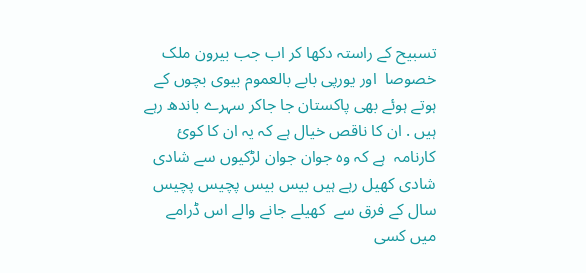تسبیح کے راستہ دکھا کر اب جب بیرون ملک خصوصا  اور یورپی بابے بالعموم بیوی بچوں کے ہوتے ہوئے بھی پاکستان جا جاکر سہرے باندھ رہے ہیں . ان کا ناقص خیال ہے کہ یہ ان کا کوئ کارنامہ  ہے کہ وہ جوان جوان لڑکیوں سے شادی شادی کھیل رہے ہیں بیس بیس پچیس پچیس سال کے فرق سے  کھیلے جانے والے اس ڈرامے میں کسی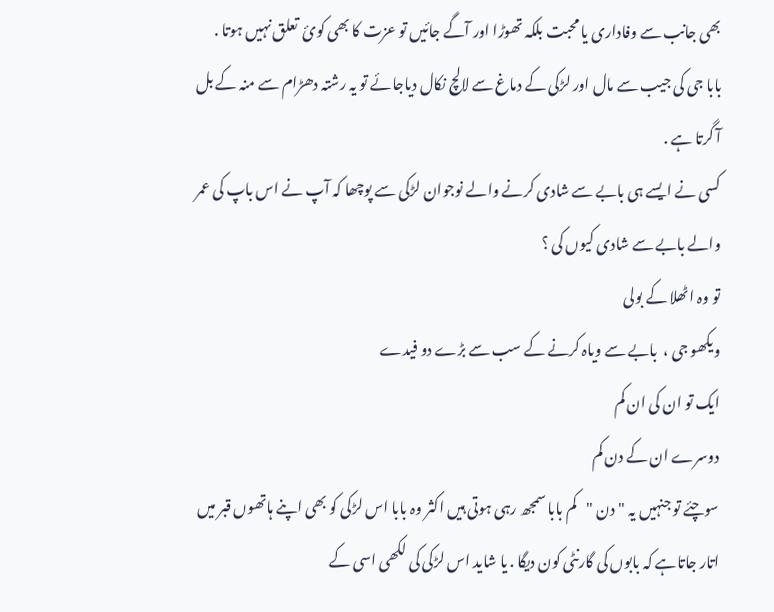بھی جانب سے وفاداری یا محبت بلکہ تھوڑا اور آگے جائیں تو عزت کا بھی کوئ  تعلق نہیں ہوتا .  بابا جی کی جیب سے مال اور لڑکی کے دماغ سے لالچ نکال دیاجائے تو یہ رشتہ دھڑام سے منہ کے بل آ گرتا ہے .
کسی نے ایسے ہی بابے سے شادی کرنے والے نوجوان لڑکی سے پوچھا کہ آپ نے اس باپ کی عمر والے بابے سے شادی کیوں کی ؟
تو وہ اٹھلا کے بولی
ویکھو جی ،  بابے سے ویاہ کرنے کے سب سے بڑے دو فیدے
ایک تو ان کی ان کم
دوسرے ان کے دن کم
سوچئے تو جنہیں یہ "دن "کم بابا سمجھ رہی ہوتی ہیں اکثر وہ بابا اس لڑکی کو بھی اپنے ہاتھوں قبر میں اتار جاتاہے کہ بابوں کی گارنٹی کون دیگا . یا شاید اس لڑکی کی لکھی اسی کے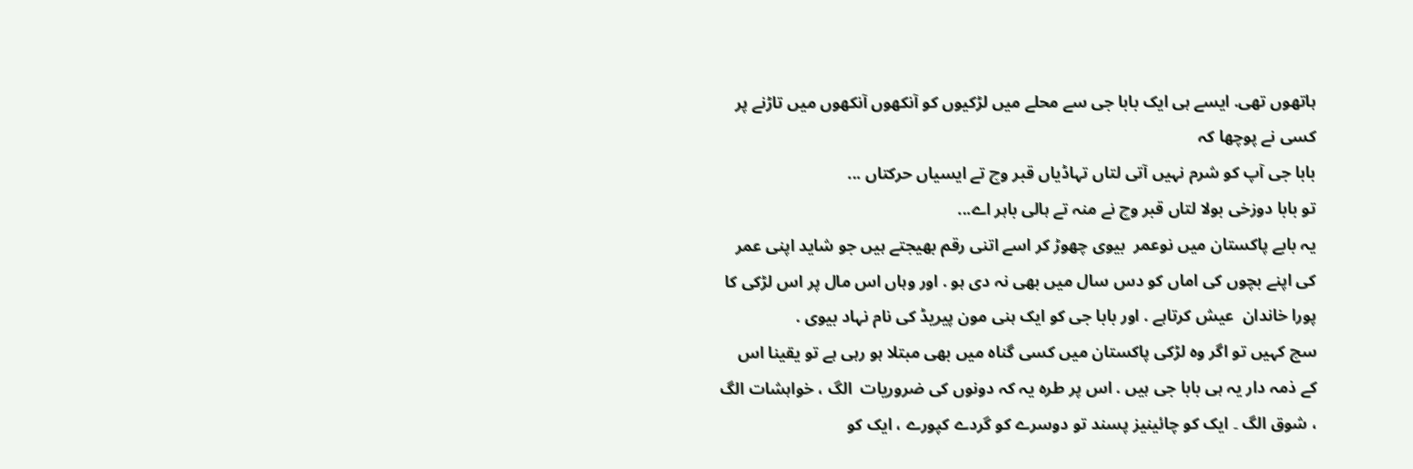ہاتھوں تھی. ایسے ہی ایک بابا جی سے محلے میں لڑکیوں کو آنکھوں آنکھوں میں تاڑنے پر کسی نے پوچھا کہ
بابا جی آپ کو شرم نہیں آتی لتاں تہاڈیاں قبر وچ تے ایسیاں حرکتاں ...
تو بابا دوزخی بولا لتاں قبر وچ نے منہ تے ہالی باہر اے...
یہ بابے پاکستان میں نوعمر  بیوی چھوڑ کر اسے اتنی رقم بھیجتے ہیں جو شاید اپنی عمر کی اپنے بچوں کی اماں کو دس سال میں بھی نہ دی ہو . اور وہاں اس مال پر اس لڑکی کا پورا خاندان  عیش کرتاہے . اور بابا جی کو ایک ہنی مون پیریڈ کی نام نہاد بیوی .
سچ کہیں تو اگر وہ لڑکی پاکستان میں کسی گناہ میں بھی مبتلا ہو رہی ہے تو یقینا اس کے ذمہ دار یہ ہی بابا جی ہیں . اس پر طرہ یہ کہ دونوں کی ضروریات  الگ ، خواہشات الگ ، شوق الگ ۔ ایک کو چائینیز پسند تو دوسرے کو گردے کپورے ، ایک کو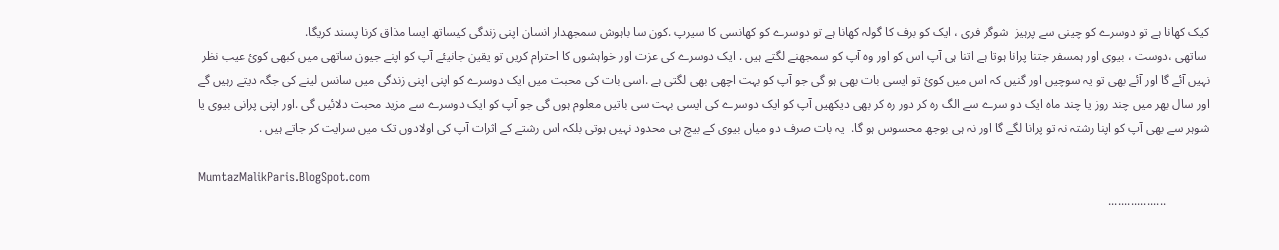کیک کھانا ہے تو دوسرے کو چینی سے پرہیز  شوگر فری ، ایک کو برف کا گولہ کھانا ہے تو دوسرے کو کھانسی کا سیرپ .کون سا باہوش سمجھدار انسان اپنی زندگی کیساتھ ایسا مذاق کرنا پسند کریگا.
 ساتھی ،دوست ، بیوی اور ہمسفر جتنا پرانا ہوتا ہے اتنا ہی آپ اس کو اور وہ آپ کو سمجھنے لگتے ہیں . ایک دوسرے کی عزت اور خواہشوں کا احترام کریں تو یقین جانیئے آپ کو اپنے جیون ساتھی میں کبھی کوئ عیب نظر نہیں آئے گا اور آئے بھی تو یہ سوچیں اور گنیں کہ اس میں کوئ تو ایسی بات بھی ہو گی جو آپ کو بہت اچھی بھی لگتی ہے .اسی بات کی محبت میں ایک دوسرے کو اپنی اپنی زندگی میں سانس لینے کی جگہ دیتے رہیں گے اور سال بھر میں چند روز یا چند ماہ ایک دو سرے سے الگ رہ کر دور رہ کر بھی دیکھیں آپ کو ایک دوسرے کی ایسی بہت سی باتیں معلوم ہوں گی جو آپ کو ایک دوسرے سے مزید محبت دلائیں گی .اور اپنی پرانی بیوی یا شوہر سے بھی آپ کو اپنا رشتہ نہ تو پرانا لگے گا اور نہ ہی بوجھ محسوس ہو گا.  یہ بات صرف دو میاں بیوی کے بیچ ہی محدود نہیں ہوتی بلکہ اس رشتے کے اثرات آپ کی اولادوں تک میں سرایت کر جاتے ہیں .

MumtazMalikParis.BlogSpot.com
              ..................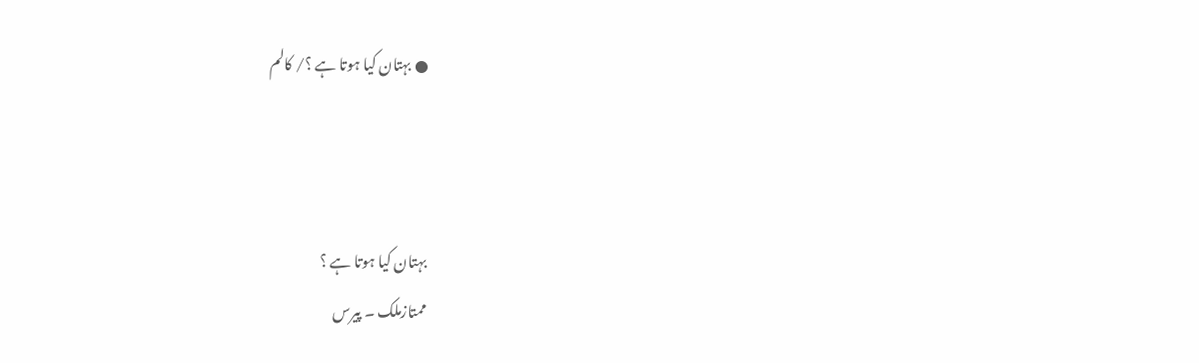● بہتان کیا ہوتا ہے ؟/ کالم



بہتان کیا ہوتا ہے ؟
ممتازملک ۔ پیرس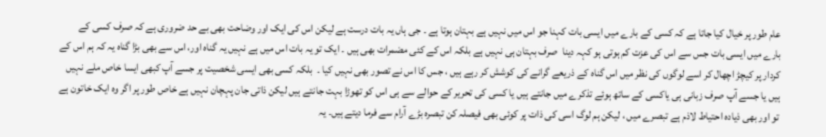عام طور پر خیال کیا جاتا ہے کہ کسی کے بارے میں ایسی بات کہنا جو اس میں نہیں ہے بہتان ہوتا ہے ۔ جی ہاں یہ بات درست ہے لیکن اس کی ایک اور وضاحت بھی بے حد ضروری ہے کہ صرف کسی کے بارے میں ایسی بات جس سے اس کی عزت کم ہوتی ہو کہہ دینا  صرف بہتان ہی نہیں ہے بلکہ اس کے کئی مضمرات بھی ہیں ۔ ایک تو یہ بات اس میں ہے نہیں یہ گناہ اور، اس سے بھی بڑا گناہ یہ کہ ہم اس کے کردار پر کیچڑ اچھال کر اسے لوگوں کی نظر میں اس گناہ کے ذریعے گرانے کی کوشش کر رہے ہیں ، جس کا اس نے تصور بھی نہیں کیا ۔  بلکہ کسی بھی ایسی شخصیت پر جسے آپ کبھی ایسا خاص ملے نہیں ہیں یا جسے آپ صرف زبانی ہی یاکسی کے ساتھ ہوئے تذکرے میں جانتے ہیں یا کسی کی تحریر کے حوالے سے ہی اس کو تھوڑا بہت جانتے ہیں لیکن ذاتی جان پہچان نہیں ہے خاص طور پر اگر وہ ایک خاتون ہے تو اور بھی ذیادہ احتیاط لاذم ہے تبصرے میں ، لیکن ہم لوگ اسی کی ذات پر کوئی بھی فیصلہ کن تبصرہ بڑے آرام سے فرما دیتے ہیں۔ یہ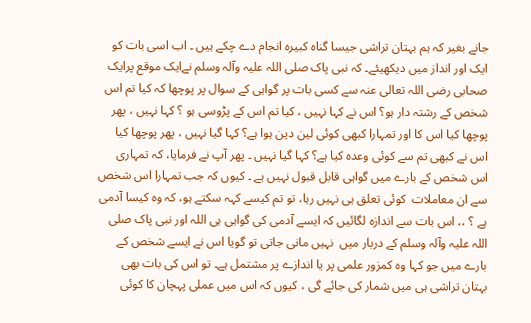جانے بغیر کہ ہم بہتان تراشی جیسا گناہ کبیرہ انجام دے چکے ہیں ۔ اب اسی بات کو ایک اور انداز میں دیکھیئے۔ کہ نبی پاک صلی اللہ علیہ وآلہ وسلم نےایک موقع پرایک صحابی رضی اللہ تعالی عنہ سے کسی بات پر گواہی کے سوال پر پوچھا کہ کیا تم اس شخص کے رشتہ دار ہو؟ اس نے کہا نہیں ، کیا تم اس کے پڑوسی ہو ؟ کہا نہیں ، پھر پوچھا کیا اس کا اور تمہارا کبھی کوئی لین دین ہوا ہے؟ کہا گیا نہیں ، پھر پوچھا کیا اس نے کبھی تم سے کوئی وعدہ کیا ہے؟ کہا گیا نہیں ۔ پھر آپ نے فرمایا، کہ تمہاری اس شخص کے بارے میں گواہی قابل قبول نہیں ہے ۔ کیوں کہ جب تمہارا اس شخص سے ان معاملات  کوئی تعلق ہی نہیں رہا، تو تم کیسے کہہ سکتے ہو، کہ وہ کیسا آدمی ہے ؟ ،، اس بات سے اندازہ لگائیں کہ ایسے آدمی کی گواہی ہی اللہ اور نبی پاک صلی اللہ علیہ وآلہ وسلم کے دربار میں  نہیں مانی جاتی تو گویا اس نے ایسے شخص کے بارے میں جو کہا وہ کمزور علمی پر یا اندازے پر مشتمل ہے۔ تو اس کی بات بھی بہتان تراشی ہی میں شمار کی جائے گی ، کیوں کہ اس میں عملی پہچان کا کوئی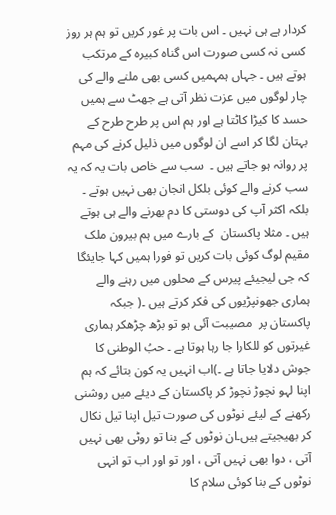کردار ہے ہی نہیں ۔ اس بات پر غور کریں تو ہم ہر روز کسی نہ کسی صورت اس گناہ کبیرہ کے مرتکب ہوتے ہیں ۔ جہاں ہمہمیں کسی بھی ملنے والے کی چار لوگوں میں عزت نظر آتی ہے جھٹ سے ہمیں حسد کا کیڑا کاٹتا ہے اور ہم اس پر طرح طرح کے بہتان لگا کر اسے ان لوگوں میں ذلیل کرنے کی مہم پر روانہ ہو جاتے ہیں ۔  سب سے خاص بات یہ کہ یہ سب کرنے والے کوئی بلکل انجان بھی نہیں ہوتے ۔ بلکہ اکثر آپ کی دوستی کا دم بھرنے والے ہی ہوتے ہیں ۔ مثلا پاکستان  کے بارے میں ہم بیرون ملک مقیم لوگ کوئی بات کریں تو فورا ہمیں کہا جایئگا کہ جی لیجیئے پیرس کے محلوں میں رہنے والے ہماری جھونپڑیوں کی فکر کرتے ہیں ۔( جبکہ  پاکستان پر  مصیبت آئی ہو تو بڑھ چڑھکر ہماری غیرتوں کو للکارا جا رہا ہوتا ہے ۔ حبُ الوطنی کا جوش دلایا جاتا ہے ۔)اب انہیں یہ کون بتائے کہ ہم اپنا لہو نچوڑ نچوڑ کر پاکستان کے دیئے میں روشنی رکھنے کے لیئے نوٹوں کی صورت تیل اپنا تیل نکال کر بھیجیتے ہیں۔ان نوٹوں کے بنا تو روٹی بھی نہیں آتی ، دوا بھی نہیں آتی ، اور تو اور اب تو انہی نوٹوں کے بنا کوئی سلام کا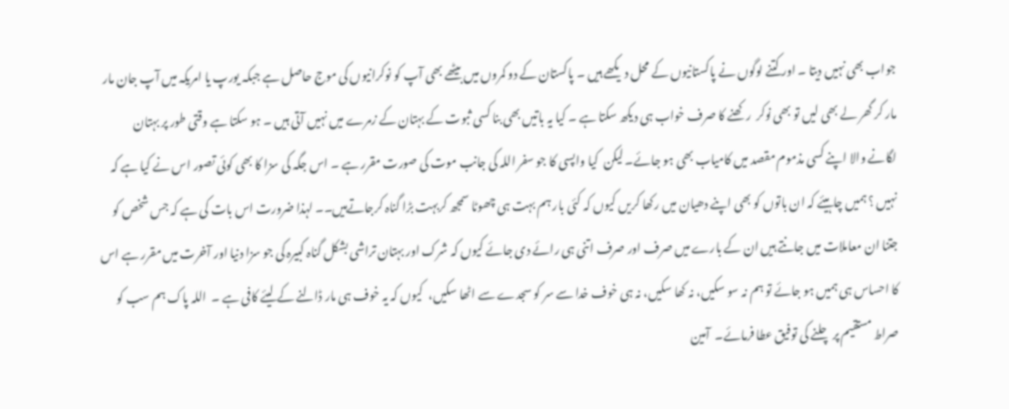جواب بھی نہیں دیتا ۔ اور کتنے لوگوں نے پاکستانیوں کے محل دیکھے ہیں ۔ پاکستان کے دو کمروں میں بیٹھے بھی آپ کو نوکرانیوں کی موج حاصل ہے جبکہ یورپ یا امریکہ میں آپ جان مار مار کر گھر لے بھی لیں تو بھی نوکر  رکھنے کا صرف خواب ہی دیکھ سکتا ہے ۔ کیا یہ باتیں بھی بنا کسی ثبوت کے بہتان کے زمرے میں نہیں آتی ہیں ۔ ہو سکتا ہے وقتی طور پر بہتان لگانے والا اپنے کسی مذموم مقصد میں کامیاب بھی ہو جائے۔ لیکن  کیا واپسی کا جو سفر اللہ کی جانب موت کی صورت مقرر ہے ۔ اس جگہ کی سزا کا بھی کوئی تصور اس نے کیا ہے کہ نہیں ؟ ہمیں چاہیئے کہ ان باتوں کو بھی اپنے دھیان میں رکھا کریں کیوں کہ کئی بار ہم بہت ہی چھوٹا سمجھ کربہت بڑا گناہ کرجاتےہیں۔۔ لہذا ضرورت اس بات کی ہے کہ جس شخص کو جتنا ان معاملات میں جانتے ہیں ان کے بارے میں صرف اور صرف اتنی ہی رائے دی جائے کیوں کہ شرک اور بہتان تراشی بشکل گناہ کبیرہ کی جو سزا دنیا اور آخرت میں مقرر ہے اس کا احساس ہی ہمیں ہو جائے تو ہم نہ سو سکیں، نہ کھا سکیں، نہ ہی خوف خدا سے سر کو سجدے سے اٹھا سکیں،  کیوں کہ یہ خوف ہی مار ڈالنے کے لیئے کافی ہے ۔  اللہ پاک ہم سب کو صراط مستقیم پر چلنے کی توفیق عطا فرمائے۔  آمین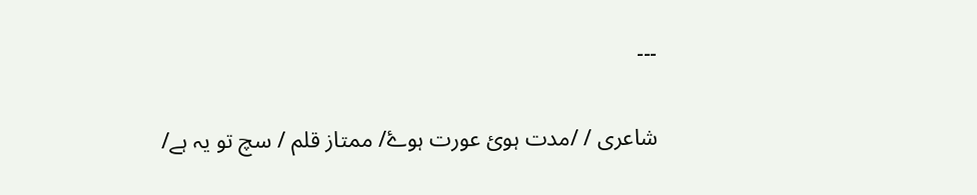۔۔۔

شاعری / /مدت ہوئ عورت ہوۓ/ ممتاز قلم / سچ تو یہ ہے/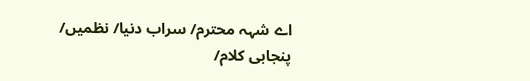اے شہہ محترم/ سراب دنیا/ نظمیں/ پنجابی کلام/